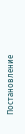Постановление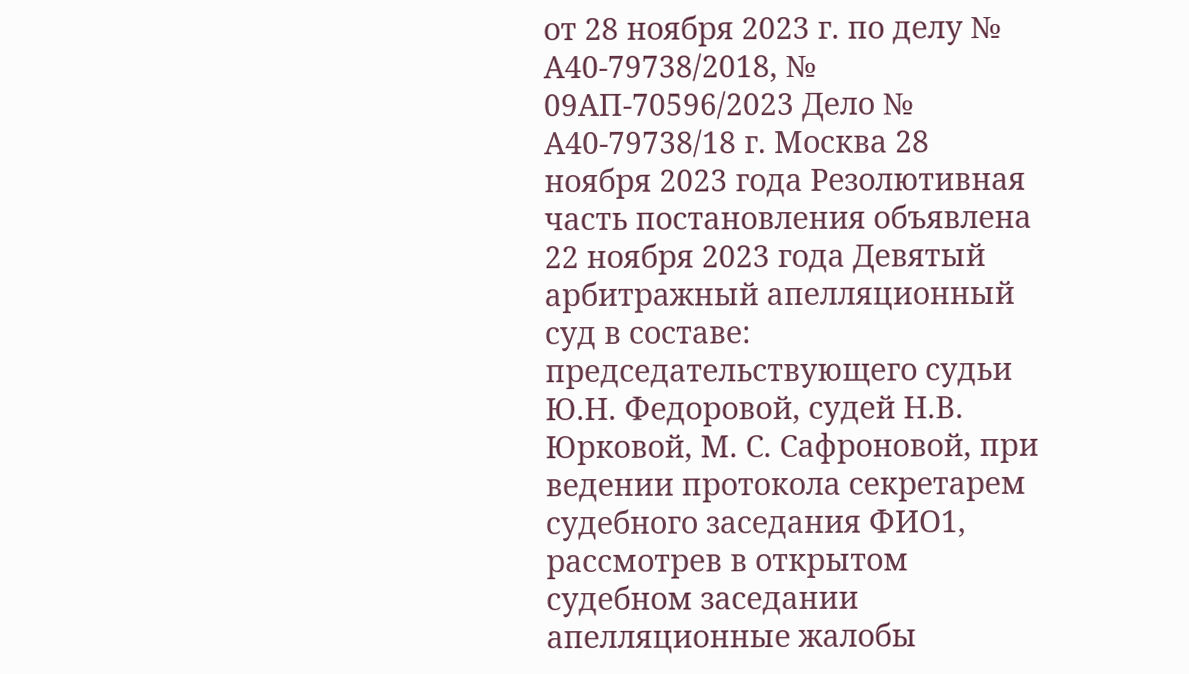от 28 ноября 2023 г. по делу № А40-79738/2018, № 09АП-70596/2023 Дело № А40-79738/18 г. Москва 28 ноября 2023 года Резолютивная часть постановления объявлена 22 ноября 2023 года Девятый арбитражный апелляционный суд в составе: председательствующего судьи Ю.Н. Федоровой, судей Н.В. Юрковой, М. С. Сафроновой, при ведении протокола секретарем судебного заседания ФИО1, рассмотрев в открытом судебном заседании апелляционные жалобы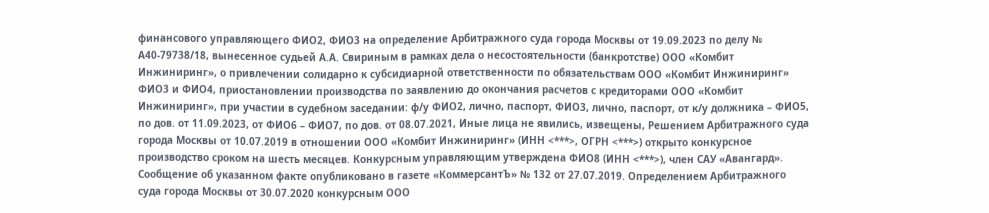финансового управляющего ФИО2, ФИО3 на определение Арбитражного суда города Москвы от 19.09.2023 по делу № А40-79738/18, вынесенное судьей А.А. Свириным в рамках дела о несостоятельности (банкротстве) ООО «Комбит Инжиниринг», о привлечении солидарно к субсидиарной ответственности по обязательствам ООО «Комбит Инжиниринг» ФИО3 и ФИО4, приостановлении производства по заявлению до окончания расчетов с кредиторами ООО «Комбит Инжиниринг», при участии в судебном заседании: ф/у ФИО2, лично, паспорт, ФИО3, лично, паспорт, от к/у должника – ФИО5, по дов. от 11.09.2023, от ФИО6 – ФИО7, по дов. от 08.07.2021, Иные лица не явились, извещены, Решением Арбитражного суда города Москвы от 10.07.2019 в отношении ООО «Комбит Инжиниринг» (ИНН <***>, ОГРН <***>) открыто конкурсное производство сроком на шесть месяцев. Конкурсным управляющим утверждена ФИО8 (ИНН <***>), член САУ «Авангард». Сообщение об указанном факте опубликовано в газете «КоммерсантЪ» № 132 от 27.07.2019. Определением Арбитражного суда города Москвы от 30.07.2020 конкурсным ООО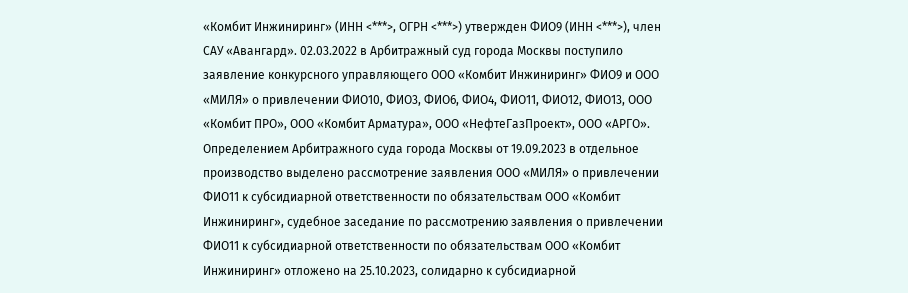«Комбит Инжиниринг» (ИНН <***>, ОГРН <***>) утвержден ФИО9 (ИНН <***>), член САУ «Авангард». 02.03.2022 в Арбитражный суд города Москвы поступило заявление конкурсного управляющего ООО «Комбит Инжиниринг» ФИО9 и ООО «МИЛЯ» о привлечении ФИО10, ФИО3, ФИО6, ФИО4, ФИО11, ФИО12, ФИО13, ООО «Комбит ПРО», ООО «Комбит Арматура», ООО «НефтеГазПроект», ООО «АРГО». Определением Арбитражного суда города Москвы от 19.09.2023 в отдельное производство выделено рассмотрение заявления ООО «МИЛЯ» о привлечении ФИО11 к субсидиарной ответственности по обязательствам ООО «Комбит Инжиниринг», судебное заседание по рассмотрению заявления о привлечении ФИО11 к субсидиарной ответственности по обязательствам ООО «Комбит Инжиниринг» отложено на 25.10.2023, солидарно к субсидиарной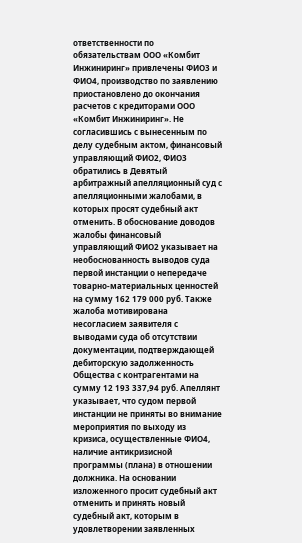ответственности по обязательствам ООО «Комбит Инжиниринг» привлечены ФИО3 и ФИО4, производство по заявлению приостановлено до окончания расчетов с кредиторами ООО «Комбит Инжиниринг». Не согласившись с вынесенным по делу судебным актом, финансовый управляющий ФИО2, ФИО3 обратились в Девятый арбитражный апелляционный суд с апелляционными жалобами, в которых просят судебный акт отменить. В обоснование доводов жалобы финансовый управляющий ФИО2 указывает на необоснованность выводов суда первой инстанции о непередаче товарно-материальных ценностей на сумму 162 179 000 руб. Также жалоба мотивирована несогласием заявителя с выводами суда об отсутствии документации, подтверждающей дебиторскую задолженность Общества с контрагентами на сумму 12 193 337,94 руб. Апеллянт указывает, что судом первой инстанции не приняты во внимание мероприятия по выходу из кризиса, осуществленные ФИО4, наличие антикризисной программы (плана) в отношении должника. На основании изложенного просит судебный акт отменить и принять новый судебный акт, которым в удовлетворении заявленных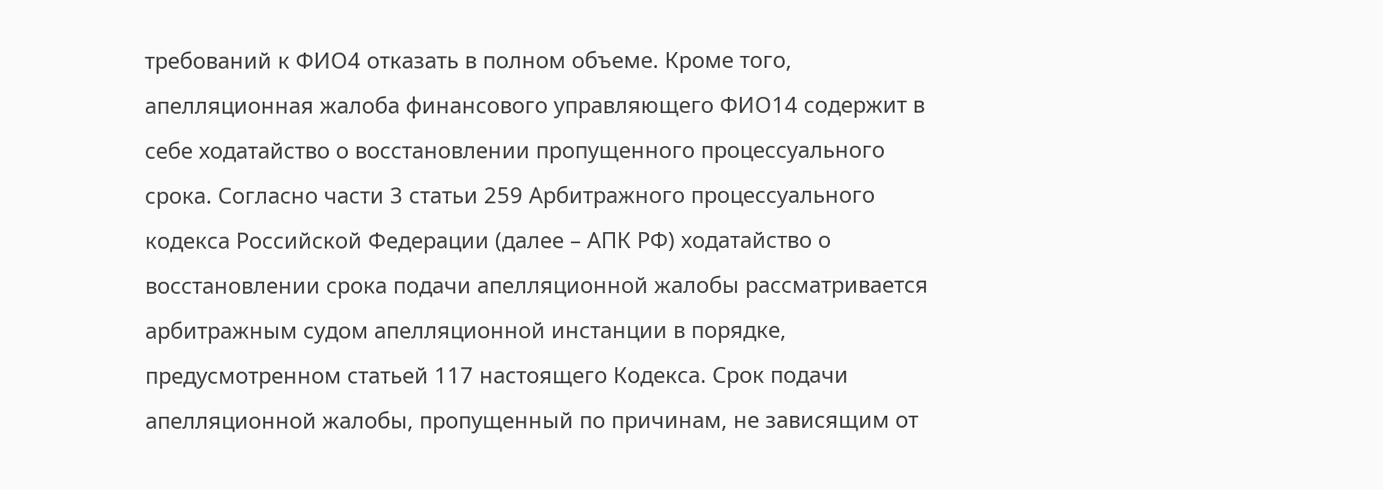требований к ФИО4 отказать в полном объеме. Кроме того, апелляционная жалоба финансового управляющего ФИО14 содержит в себе ходатайство о восстановлении пропущенного процессуального срока. Согласно части 3 статьи 259 Арбитражного процессуального кодекса Российской Федерации (далее – АПК РФ) ходатайство о восстановлении срока подачи апелляционной жалобы рассматривается арбитражным судом апелляционной инстанции в порядке, предусмотренном статьей 117 настоящего Кодекса. Срок подачи апелляционной жалобы, пропущенный по причинам, не зависящим от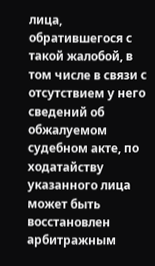лица, обратившегося с такой жалобой, в том числе в связи с отсутствием у него сведений об обжалуемом судебном акте, по ходатайству указанного лица может быть восстановлен арбитражным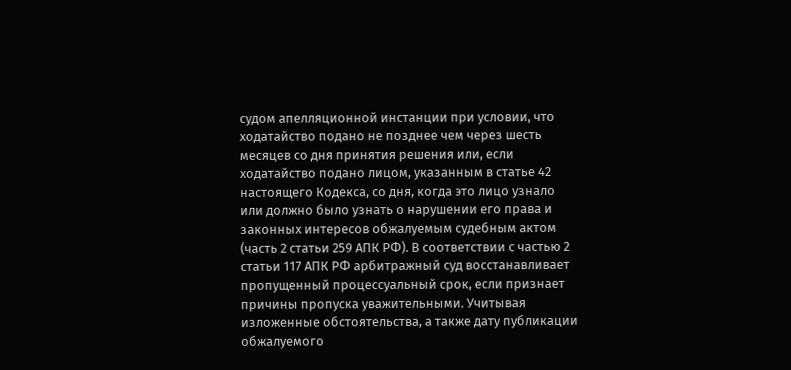судом апелляционной инстанции при условии, что ходатайство подано не позднее чем через шесть месяцев со дня принятия решения или, если ходатайство подано лицом, указанным в статье 42 настоящего Кодекса, со дня, когда это лицо узнало или должно было узнать о нарушении его права и законных интересов обжалуемым судебным актом (часть 2 статьи 259 АПК РФ). В соответствии с частью 2 статьи 117 АПК РФ арбитражный суд восстанавливает пропущенный процессуальный срок, если признает причины пропуска уважительными. Учитывая изложенные обстоятельства, а также дату публикации обжалуемого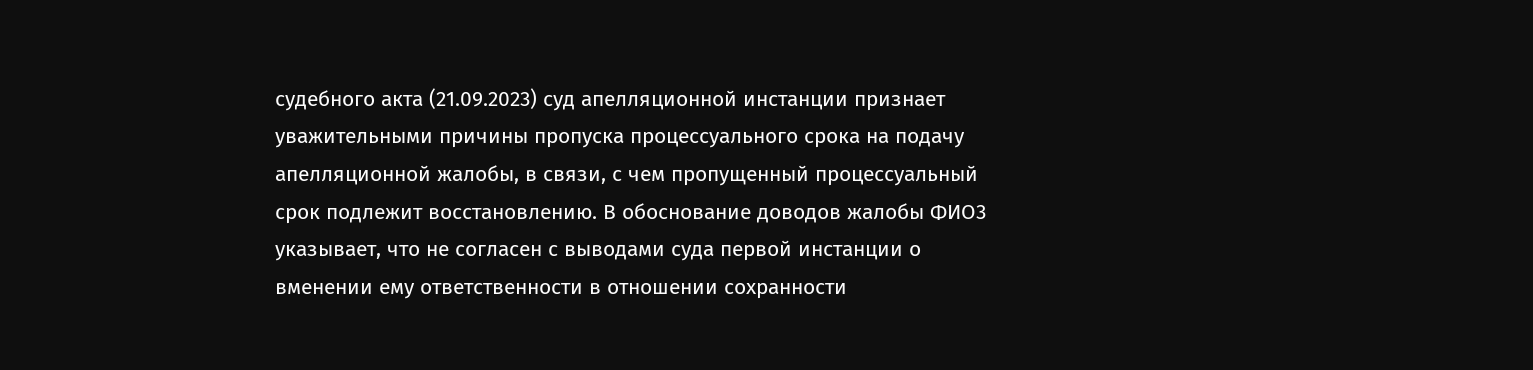судебного акта (21.09.2023) суд апелляционной инстанции признает уважительными причины пропуска процессуального срока на подачу апелляционной жалобы, в связи, с чем пропущенный процессуальный срок подлежит восстановлению. В обоснование доводов жалобы ФИО3 указывает, что не согласен с выводами суда первой инстанции о вменении ему ответственности в отношении сохранности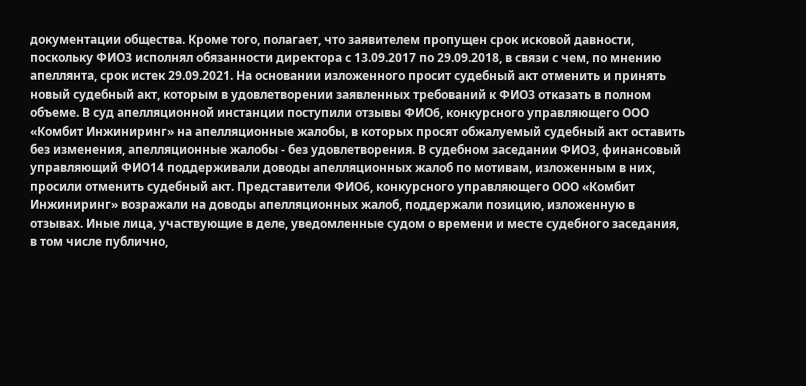документации общества. Кроме того, полагает, что заявителем пропущен срок исковой давности, поскольку ФИО3 исполнял обязанности директора с 13.09.2017 по 29.09.2018, в связи с чем, по мнению апеллянта, срок истек 29.09.2021. На основании изложенного просит судебный акт отменить и принять новый судебный акт, которым в удовлетворении заявленных требований к ФИО3 отказать в полном объеме. В суд апелляционной инстанции поступили отзывы ФИО6, конкурсного управляющего ООО «Комбит Инжиниринг» на апелляционные жалобы, в которых просят обжалуемый судебный акт оставить без изменения, апелляционные жалобы - без удовлетворения. В судебном заседании ФИО3, финансовый управляющий ФИО14 поддерживали доводы апелляционных жалоб по мотивам, изложенным в них, просили отменить судебный акт. Представители ФИО6, конкурсного управляющего ООО «Комбит Инжиниринг» возражали на доводы апелляционных жалоб, поддержали позицию, изложенную в отзывах. Иные лица, участвующие в деле, уведомленные судом о времени и месте судебного заседания, в том числе публично,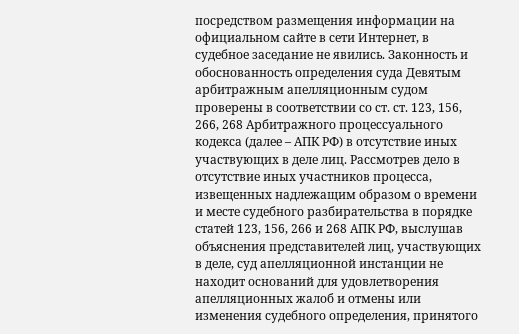посредством размещения информации на официальном сайте в сети Интернет, в судебное заседание не явились. Законность и обоснованность определения суда Девятым арбитражным апелляционным судом проверены в соответствии со ст. ст. 123, 156, 266, 268 Арбитражного процессуального кодекса (далее – АПК РФ) в отсутствие иных участвующих в деле лиц. Рассмотрев дело в отсутствие иных участников процесса, извещенных надлежащим образом о времени и месте судебного разбирательства в порядке статей 123, 156, 266 и 268 АПК РФ, выслушав объяснения представителей лиц, участвующих в деле, суд апелляционной инстанции не находит оснований для удовлетворения апелляционных жалоб и отмены или изменения судебного определения, принятого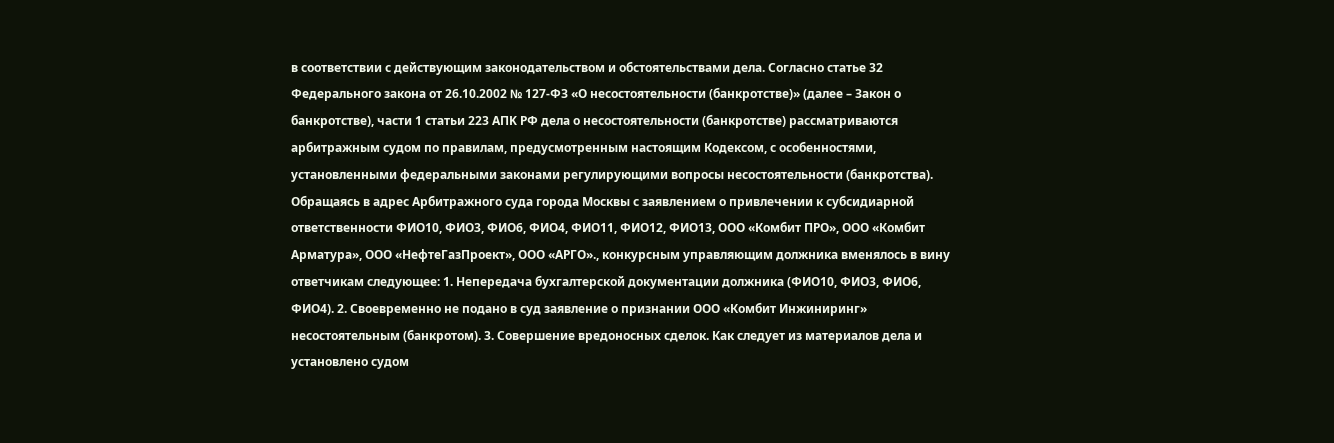в соответствии с действующим законодательством и обстоятельствами дела. Согласно статье 32 Федерального закона от 26.10.2002 № 127-ФЗ «О несостоятельности (банкротстве)» (далее – Закон о банкротстве), части 1 статьи 223 AПK РФ дела о несостоятельности (банкротстве) рассматриваются арбитражным судом по правилам, предусмотренным настоящим Кодексом, с особенностями, установленными федеральными законами регулирующими вопросы несостоятельности (банкротства). Обращаясь в адрес Арбитражного суда города Москвы с заявлением о привлечении к субсидиарной ответственности ФИО10, ФИО3, ФИО6, ФИО4, ФИО11, ФИО12, ФИО13, ООО «Комбит ПРО», ООО «Комбит Арматура», ООО «НефтеГазПроект», ООО «АРГО»., конкурсным управляющим должника вменялось в вину ответчикам следующее: 1. Непередача бухгалтерской документации должника (ФИО10, ФИО3, ФИО6, ФИО4). 2. Своевременно не подано в суд заявление о признании ООО «Комбит Инжиниринг» несостоятельным (банкротом). 3. Совершение вредоносных сделок. Как следует из материалов дела и установлено судом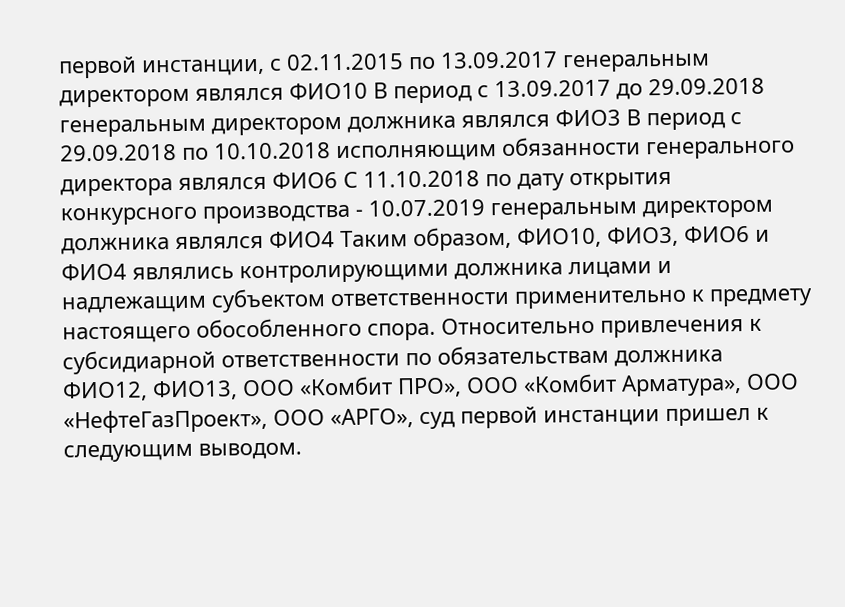первой инстанции, с 02.11.2015 по 13.09.2017 генеральным директором являлся ФИО10 В период с 13.09.2017 до 29.09.2018 генеральным директором должника являлся ФИО3 В период с 29.09.2018 по 10.10.2018 исполняющим обязанности генерального директора являлся ФИО6 С 11.10.2018 по дату открытия конкурсного производства - 10.07.2019 генеральным директором должника являлся ФИО4 Таким образом, ФИО10, ФИО3, ФИО6 и ФИО4 являлись контролирующими должника лицами и надлежащим субъектом ответственности применительно к предмету настоящего обособленного спора. Относительно привлечения к субсидиарной ответственности по обязательствам должника ФИО12, ФИО13, ООО «Комбит ПРО», ООО «Комбит Арматура», ООО «НефтеГазПроект», ООО «АРГО», суд первой инстанции пришел к следующим выводом.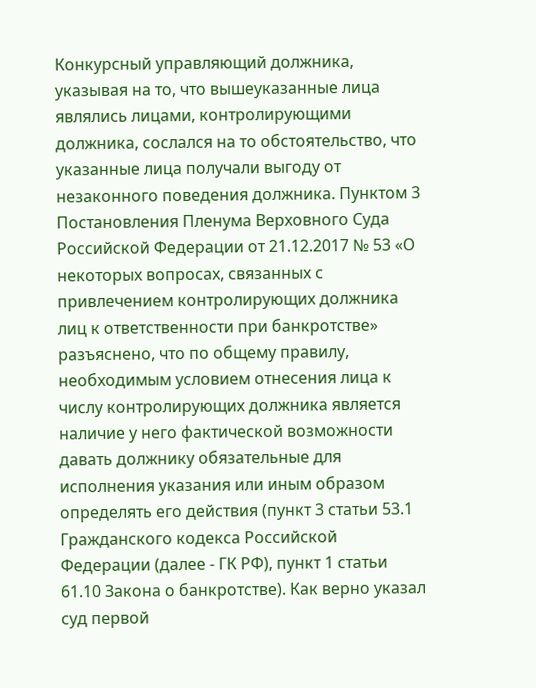Конкурсный управляющий должника, указывая на то, что вышеуказанные лица являлись лицами, контролирующими должника, сослался на то обстоятельство, что указанные лица получали выгоду от незаконного поведения должника. Пунктом 3 Постановления Пленума Верховного Суда Российской Федерации от 21.12.2017 № 53 «О некоторых вопросах, связанных с привлечением контролирующих должника лиц к ответственности при банкротстве» разъяснено, что по общему правилу, необходимым условием отнесения лица к числу контролирующих должника является наличие у него фактической возможности давать должнику обязательные для исполнения указания или иным образом определять его действия (пункт 3 статьи 53.1 Гражданского кодекса Российской Федерации (далее - ГК РФ), пункт 1 статьи 61.10 Закона о банкротстве). Как верно указал суд первой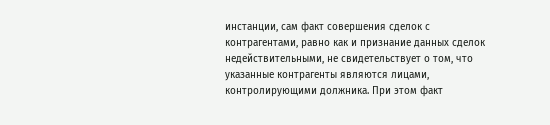инстанции, сам факт совершения сделок с контрагентами, равно как и признание данных сделок недействительными, не свидетельствует о том, что указанные контрагенты являются лицами, контролирующими должника. При этом факт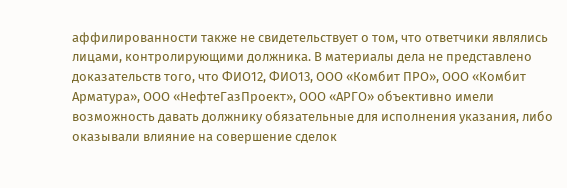аффилированности также не свидетельствует о том, что ответчики являлись лицами, контролирующими должника. В материалы дела не представлено доказательств того, что ФИО12, ФИО13, ООО «Комбит ПРО», ООО «Комбит Арматура», ООО «НефтеГазПроект», ООО «АРГО» объективно имели возможность давать должнику обязательные для исполнения указания, либо оказывали влияние на совершение сделок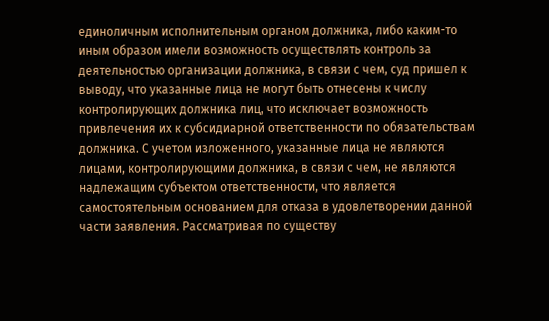единоличным исполнительным органом должника, либо каким-то иным образом имели возможность осуществлять контроль за деятельностью организации должника, в связи с чем, суд пришел к выводу, что указанные лица не могут быть отнесены к числу контролирующих должника лиц, что исключает возможность привлечения их к субсидиарной ответственности по обязательствам должника. С учетом изложенного, указанные лица не являются лицами, контролирующими должника, в связи с чем, не являются надлежащим субъектом ответственности, что является самостоятельным основанием для отказа в удовлетворении данной части заявления. Рассматривая по существу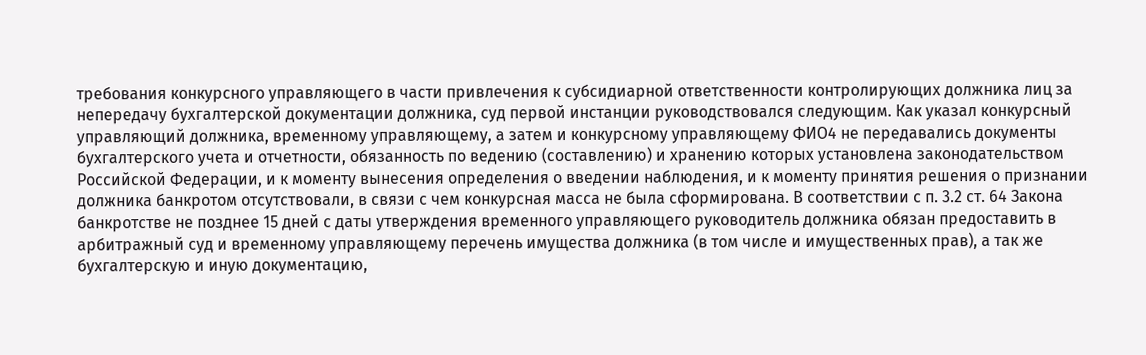требования конкурсного управляющего в части привлечения к субсидиарной ответственности контролирующих должника лиц за непередачу бухгалтерской документации должника, суд первой инстанции руководствовался следующим. Как указал конкурсный управляющий должника, временному управляющему, а затем и конкурсному управляющему ФИО4 не передавались документы бухгалтерского учета и отчетности, обязанность по ведению (составлению) и хранению которых установлена законодательством Российской Федерации, и к моменту вынесения определения о введении наблюдения, и к моменту принятия решения о признании должника банкротом отсутствовали, в связи с чем конкурсная масса не была сформирована. В соответствии с п. 3.2 ст. 64 Закона банкротстве не позднее 15 дней с даты утверждения временного управляющего руководитель должника обязан предоставить в арбитражный суд и временному управляющему перечень имущества должника (в том числе и имущественных прав), а так же бухгалтерскую и иную документацию,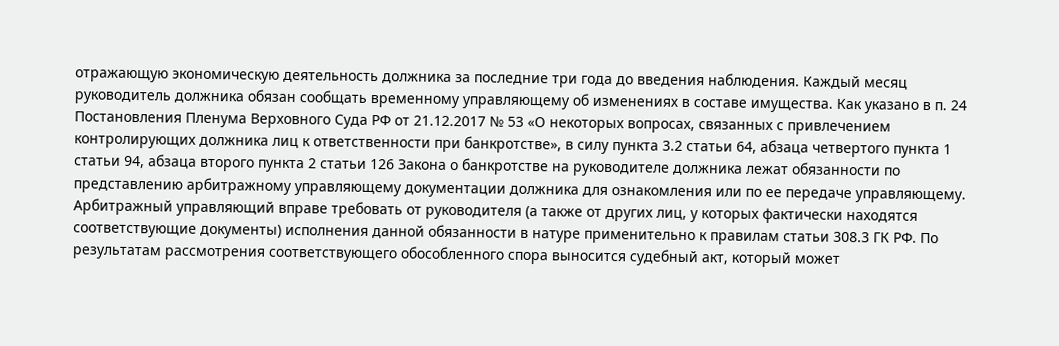отражающую экономическую деятельность должника за последние три года до введения наблюдения. Каждый месяц руководитель должника обязан сообщать временному управляющему об изменениях в составе имущества. Как указано в п. 24 Постановления Пленума Верховного Суда РФ от 21.12.2017 № 53 «О некоторых вопросах, связанных с привлечением контролирующих должника лиц к ответственности при банкротстве», в силу пункта 3.2 статьи 64, абзаца четвертого пункта 1 статьи 94, абзаца второго пункта 2 статьи 126 Закона о банкротстве на руководителе должника лежат обязанности по представлению арбитражному управляющему документации должника для ознакомления или по ее передаче управляющему. Арбитражный управляющий вправе требовать от руководителя (а также от других лиц, у которых фактически находятся соответствующие документы) исполнения данной обязанности в натуре применительно к правилам статьи 308.3 ГК РФ. По результатам рассмотрения соответствующего обособленного спора выносится судебный акт, который может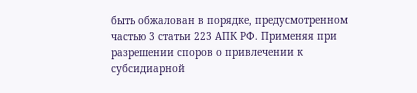быть обжалован в порядке, предусмотренном частью 3 статьи 223 АПК РФ. Применяя при разрешении споров о привлечении к субсидиарной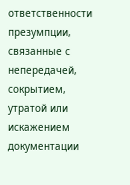ответственности презумпции, связанные с непередачей, сокрытием, утратой или искажением документации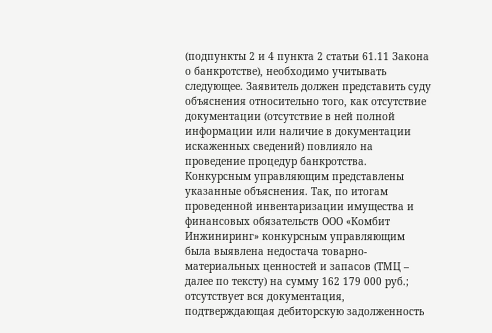(подпункты 2 и 4 пункта 2 статьи 61.11 Закона о банкротстве), необходимо учитывать следующее. Заявитель должен представить суду объяснения относительно того, как отсутствие документации (отсутствие в ней полной информации или наличие в документации искаженных сведений) повлияло на проведение процедур банкротства. Конкурсным управляющим представлены указанные объяснения. Так, по итогам проведенной инвентаризации имущества и финансовых обязательств ООО «Комбит Инжиниринг» конкурсным управляющим была выявлена недостача товарно-материальных ценностей и запасов (ТМЦ – далее по тексту) на сумму 162 179 000 руб.; отсутствует вся документация, подтверждающая дебиторскую задолженность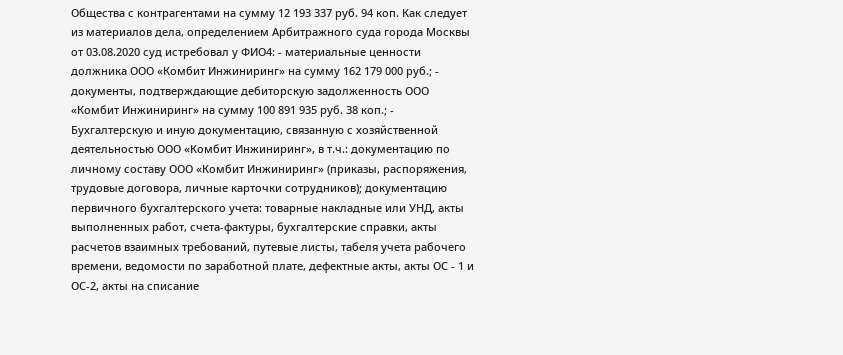Общества с контрагентами на сумму 12 193 337 руб. 94 коп. Как следует из материалов дела, определением Арбитражного суда города Москвы от 03.08.2020 суд истребовал у ФИО4: - материальные ценности должника ООО «Комбит Инжиниринг» на сумму 162 179 000 руб.; - документы, подтверждающие дебиторскую задолженность ООО «Комбит Инжиниринг» на сумму 100 891 935 руб. 38 коп.; - Бухгалтерскую и иную документацию, связанную с хозяйственной деятельностью ООО «Комбит Инжиниринг», в т.ч.: документацию по личному составу ООО «Комбит Инжиниринг» (приказы, распоряжения, трудовые договора, личные карточки сотрудников); документацию первичного бухгалтерского учета: товарные накладные или УНД, акты выполненных работ, счета-фактуры, бухгалтерские справки, акты расчетов взаимных требований, путевые листы, табеля учета рабочего времени, ведомости по заработной плате, дефектные акты, акты ОС - 1 и ОС-2, акты на списание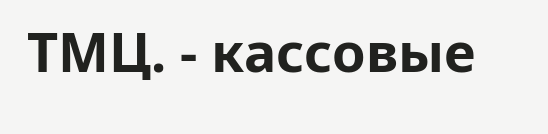ТМЦ. - кассовые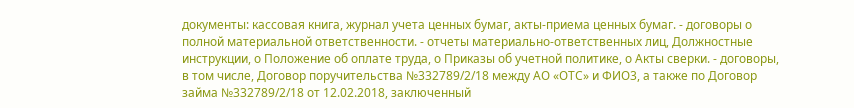документы: кассовая книга, журнал учета ценных бумаг, акты-приема ценных бумаг. - договоры о полной материальной ответственности. - отчеты материально-ответственных лиц, Должностные инструкции, о Положение об оплате труда, о Приказы об учетной политике, о Акты сверки. - договоры, в том числе, Договор поручительства №332789/2/18 между АО «ОТС» и ФИО3, а также по Договор займа №332789/2/18 от 12.02.2018, заключенный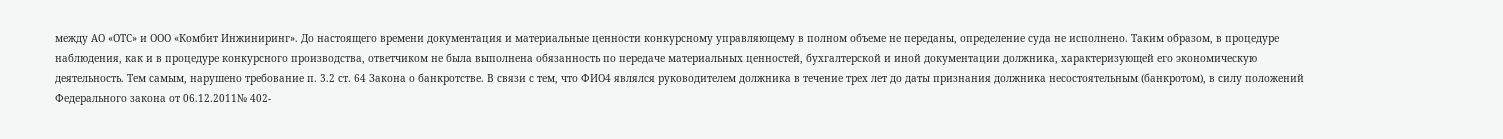между АО «ОТС» и ООО «Комбит Инжиниринг». До настоящего времени документация и материальные ценности конкурсному управляющему в полном объеме не переданы, определение суда не исполнено. Таким образом, в процедуре наблюдения, как и в процедуре конкурсного производства, ответчиком не была выполнена обязанность по передаче материальных ценностей, бухгалтерской и иной документации должника, характеризующей его экономическую деятельность. Тем самым, нарушено требование п. 3.2 ст. 64 Закона о банкротстве. В связи с тем, что ФИО4 являлся руководителем должника в течение трех лет до даты признания должника несостоятельным (банкротом), в силу положений Федерального закона от 06.12.2011№ 402-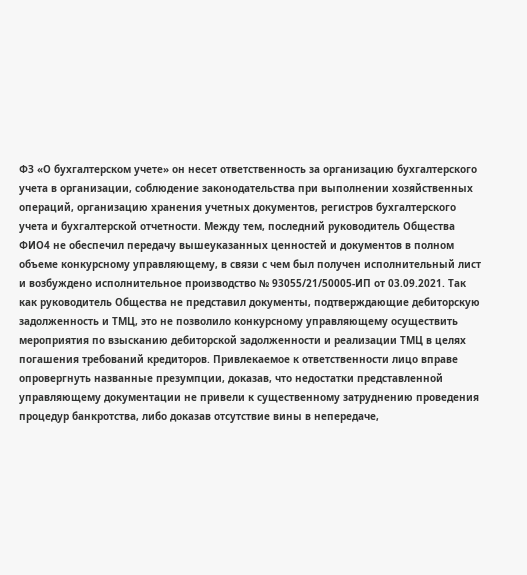ФЗ «О бухгалтерском учете» он несет ответственность за организацию бухгалтерского учета в организации, соблюдение законодательства при выполнении хозяйственных операций, организацию хранения учетных документов, регистров бухгалтерского учета и бухгалтерской отчетности. Между тем, последний руководитель Общества ФИО4 не обеспечил передачу вышеуказанных ценностей и документов в полном объеме конкурсному управляющему, в связи с чем был получен исполнительный лист и возбуждено исполнительное производство № 93055/21/50005-ИП от 03.09.2021. Так как руководитель Общества не представил документы, подтверждающие дебиторскую задолженность и ТМЦ, это не позволило конкурсному управляющему осуществить мероприятия по взысканию дебиторской задолженности и реализации ТМЦ в целях погашения требований кредиторов. Привлекаемое к ответственности лицо вправе опровергнуть названные презумпции, доказав, что недостатки представленной управляющему документации не привели к существенному затруднению проведения процедур банкротства, либо доказав отсутствие вины в непередаче,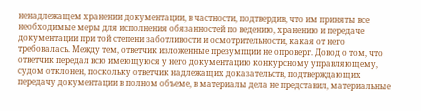ненадлежащем хранении документации, в частности, подтвердив, что им приняты все необходимые меры для исполнения обязанностей по ведению, хранению и передаче документации при той степени заботливости и осмотрительности, какая от него требовалась. Между тем, ответчик изложенные презумпции не опроверг. Довод о том, что ответчик передал всю имеющуюся у него документацию конкурсному управляющему, судом отклонен, поскольку ответчик надлежащих доказательств, подтверждающих передачу документации в полном объеме, в материалы дела не представил, материальные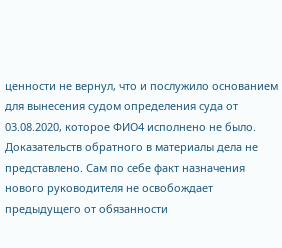ценности не вернул, что и послужило основанием для вынесения судом определения суда от 03.08.2020, которое ФИО4 исполнено не было. Доказательств обратного в материалы дела не представлено. Сам по себе факт назначения нового руководителя не освобождает предыдущего от обязанности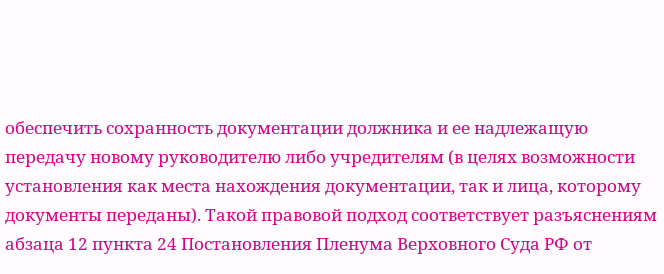обеспечить сохранность документации должника и ее надлежащую передачу новому руководителю либо учредителям (в целях возможности установления как места нахождения документации, так и лица, которому документы переданы). Такой правовой подход соответствует разъяснениям абзаца 12 пункта 24 Постановления Пленума Верховного Суда РФ от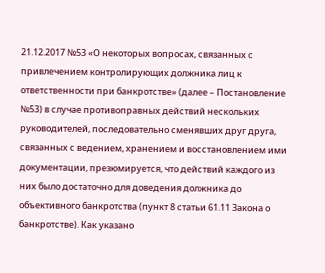21.12.2017 №53 «О некоторых вопросах, связанных с привлечением контролирующих должника лиц к ответственности при банкротстве» (далее – Постановление №53) в случае противоправных действий нескольких руководителей, последовательно сменявших друг друга, связанных с ведением, хранением и восстановлением ими документации, презюмируется, что действий каждого из них было достаточно для доведения должника до объективного банкротства (пункт 8 статьи 61.11 Закона о банкротстве). Как указано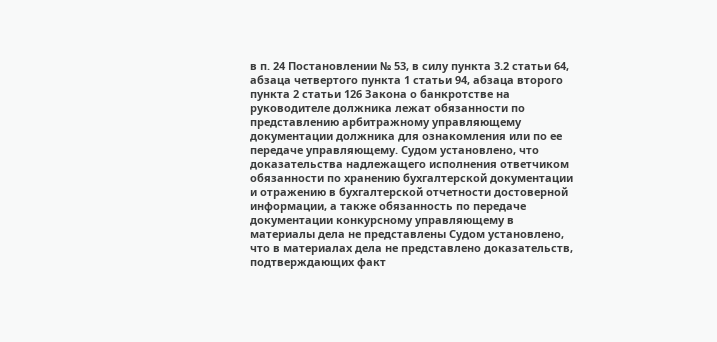в п. 24 Постановлении № 53, в силу пункта 3.2 статьи 64, абзаца четвертого пункта 1 статьи 94, абзаца второго пункта 2 статьи 126 Закона о банкротстве на руководителе должника лежат обязанности по представлению арбитражному управляющему документации должника для ознакомления или по ее передаче управляющему. Судом установлено, что доказательства надлежащего исполнения ответчиком обязанности по хранению бухгалтерской документации и отражению в бухгалтерской отчетности достоверной информации, а также обязанность по передаче документации конкурсному управляющему в материалы дела не представлены Судом установлено, что в материалах дела не представлено доказательств, подтверждающих факт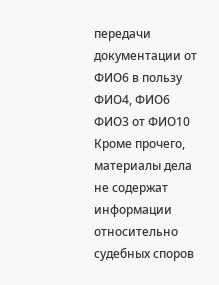передачи документации от ФИО6 в пользу ФИО4, ФИО6 ФИО3 от ФИО10 Кроме прочего, материалы дела не содержат информации относительно судебных споров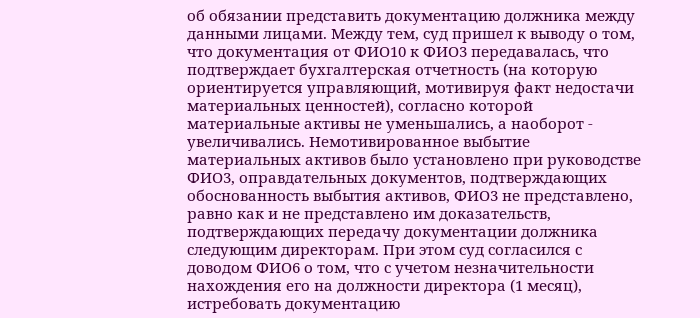об обязании представить документацию должника между данными лицами. Между тем, суд пришел к выводу о том, что документация от ФИО10 к ФИО3 передавалась, что подтверждает бухгалтерская отчетность (на которую ориентируется управляющий, мотивируя факт недостачи материальных ценностей), согласно которой материальные активы не уменьшались, а наоборот - увеличивались. Немотивированное выбытие материальных активов было установлено при руководстве ФИО3, оправдательных документов, подтверждающих обоснованность выбытия активов, ФИО3 не представлено, равно как и не представлено им доказательств, подтверждающих передачу документации должника следующим директорам. При этом суд согласился с доводом ФИО6 о том, что с учетом незначительности нахождения его на должности директора (1 месяц), истребовать документацию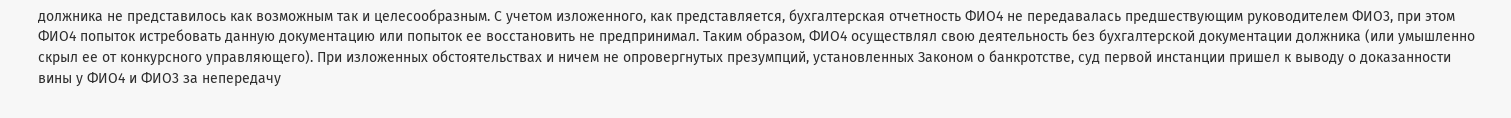должника не представилось как возможным так и целесообразным. С учетом изложенного, как представляется, бухгалтерская отчетность ФИО4 не передавалась предшествующим руководителем ФИО3, при этом ФИО4 попыток истребовать данную документацию или попыток ее восстановить не предпринимал. Таким образом, ФИО4 осуществлял свою деятельность без бухгалтерской документации должника (или умышленно скрыл ее от конкурсного управляющего). При изложенных обстоятельствах и ничем не опровергнутых презумпций, установленных Законом о банкротстве, суд первой инстанции пришел к выводу о доказанности вины у ФИО4 и ФИО3 за непередачу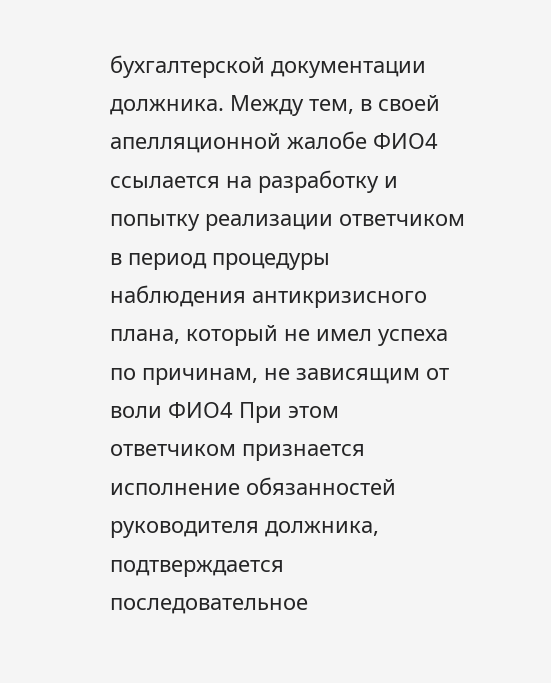бухгалтерской документации должника. Между тем, в своей апелляционной жалобе ФИО4 ссылается на разработку и попытку реализации ответчиком в период процедуры наблюдения антикризисного плана, который не имел успеха по причинам, не зависящим от воли ФИО4 При этом ответчиком признается исполнение обязанностей руководителя должника, подтверждается последовательное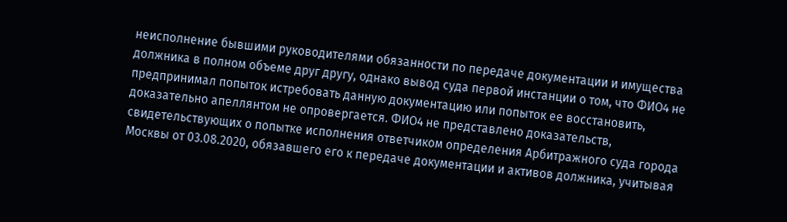неисполнение бывшими руководителями обязанности по передаче документации и имущества должника в полном объеме друг другу, однако вывод суда первой инстанции о том, что ФИО4 не предпринимал попыток истребовать данную документацию или попыток ее восстановить, доказательно апеллянтом не опровергается. ФИО4 не представлено доказательств, свидетельствующих о попытке исполнения ответчиком определения Арбитражного суда города Москвы от 03.08.2020, обязавшего его к передаче документации и активов должника, учитывая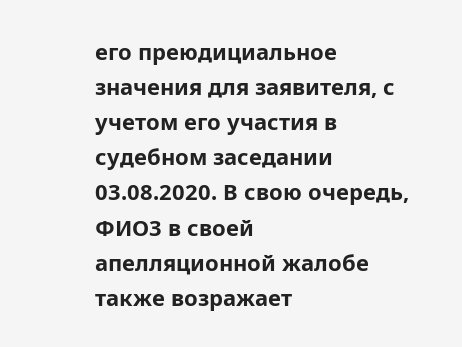его преюдициальное значения для заявителя, с учетом его участия в судебном заседании 03.08.2020. В свою очередь, ФИО3 в своей апелляционной жалобе также возражает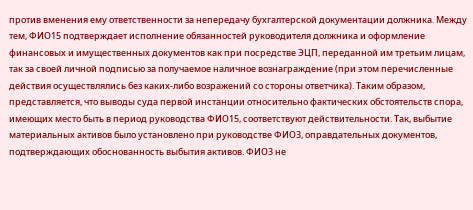против вменения ему ответственности за непередачу бухгалтерской документации должника. Между тем, ФИО15 подтверждает исполнение обязанностей руководителя должника и оформление финансовых и имущественных документов как при посредстве ЭЦП, переданной им третьим лицам, так за своей личной подписью за получаемое наличное вознаграждение (при этом перечисленные действия осуществлялись без каких-либо возражений со стороны ответчика). Таким образом, представляется, что выводы суда первой инстанции относительно фактических обстоятельств спора, имеющих место быть в период руководства ФИО15, соответствуют действительности. Так, выбытие материальных активов было установлено при руководстве ФИО3, оправдательных документов, подтверждающих обоснованность выбытия активов. ФИО3 не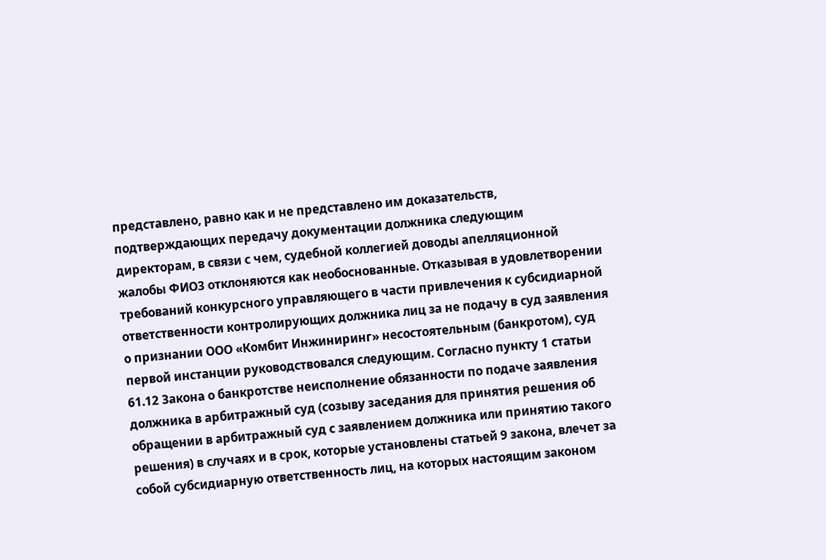представлено, равно как и не представлено им доказательств, подтверждающих передачу документации должника следующим директорам, в связи с чем, судебной коллегией доводы апелляционной жалобы ФИО3 отклоняются как необоснованные. Отказывая в удовлетворении требований конкурсного управляющего в части привлечения к субсидиарной ответственности контролирующих должника лиц за не подачу в суд заявления о признании ООО «Комбит Инжиниринг» несостоятельным (банкротом), суд первой инстанции руководствовался следующим. Согласно пункту 1 статьи 61.12 Закона о банкротстве неисполнение обязанности по подаче заявления должника в арбитражный суд (созыву заседания для принятия решения об обращении в арбитражный суд с заявлением должника или принятию такого решения) в случаях и в срок, которые установлены статьей 9 закона, влечет за собой субсидиарную ответственность лиц, на которых настоящим законом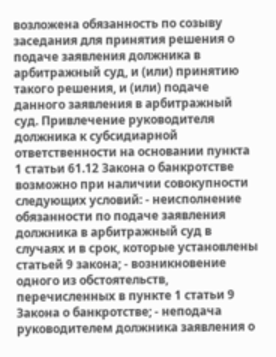возложена обязанность по созыву заседания для принятия решения о подаче заявления должника в арбитражный суд, и (или) принятию такого решения, и (или) подаче данного заявления в арбитражный суд. Привлечение руководителя должника к субсидиарной ответственности на основании пункта 1 статьи 61.12 Закона о банкротстве возможно при наличии совокупности следующих условий: - неисполнение обязанности по подаче заявления должника в арбитражный суд в случаях и в срок, которые установлены статьей 9 закона; - возникновение одного из обстоятельств, перечисленных в пункте 1 статьи 9 Закона о банкротстве; - неподача руководителем должника заявления о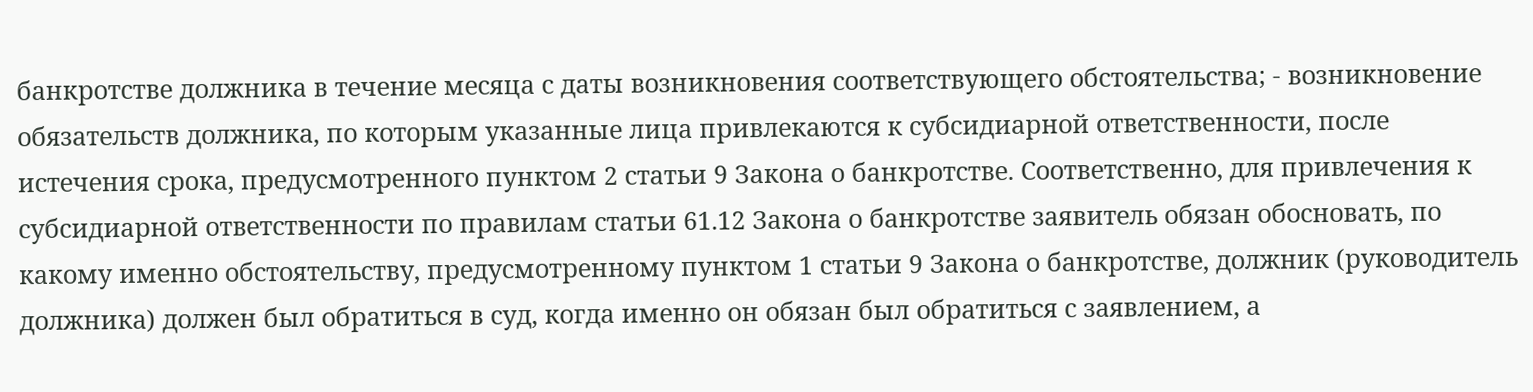банкротстве должника в течение месяца с даты возникновения соответствующего обстоятельства; - возникновение обязательств должника, по которым указанные лица привлекаются к субсидиарной ответственности, после истечения срока, предусмотренного пунктом 2 статьи 9 Закона о банкротстве. Соответственно, для привлечения к субсидиарной ответственности по правилам статьи 61.12 Закона о банкротстве заявитель обязан обосновать, по какому именно обстоятельству, предусмотренному пунктом 1 статьи 9 Закона о банкротстве, должник (руководитель должника) должен был обратиться в суд, когда именно он обязан был обратиться с заявлением, а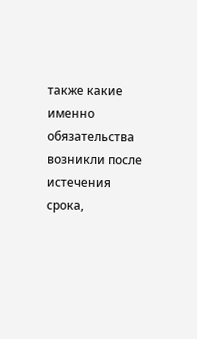также какие именно обязательства возникли после истечения срока,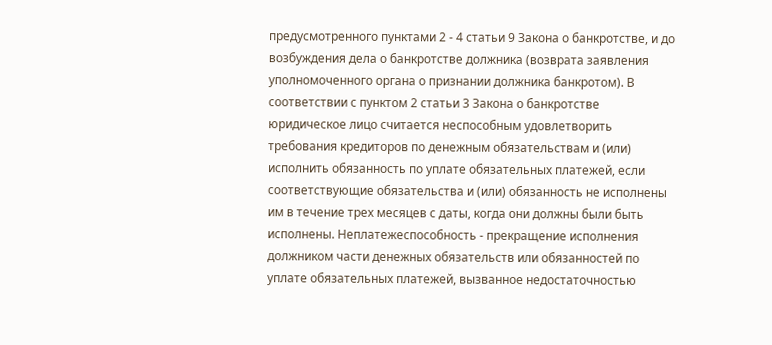предусмотренного пунктами 2 - 4 статьи 9 Закона о банкротстве, и до возбуждения дела о банкротстве должника (возврата заявления уполномоченного органа о признании должника банкротом). В соответствии с пунктом 2 статьи 3 Закона о банкротстве юридическое лицо считается неспособным удовлетворить требования кредиторов по денежным обязательствам и (или) исполнить обязанность по уплате обязательных платежей, если соответствующие обязательства и (или) обязанность не исполнены им в течение трех месяцев с даты, когда они должны были быть исполнены. Неплатежеспособность - прекращение исполнения должником части денежных обязательств или обязанностей по уплате обязательных платежей, вызванное недостаточностью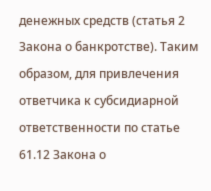денежных средств (статья 2 Закона о банкротстве). Таким образом, для привлечения ответчика к субсидиарной ответственности по статье 61.12 Закона о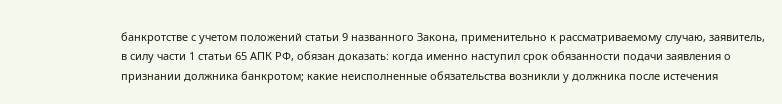банкротстве с учетом положений статьи 9 названного Закона, применительно к рассматриваемому случаю, заявитель, в силу части 1 статьи 65 АПК РФ, обязан доказать: когда именно наступил срок обязанности подачи заявления о признании должника банкротом; какие неисполненные обязательства возникли у должника после истечения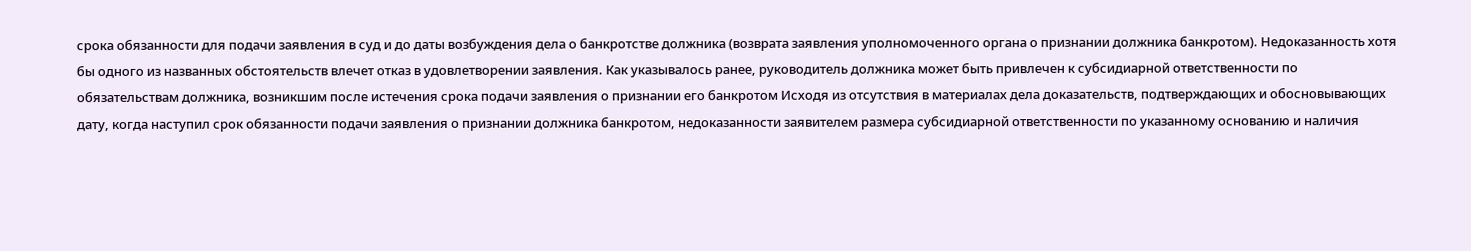срока обязанности для подачи заявления в суд и до даты возбуждения дела о банкротстве должника (возврата заявления уполномоченного органа о признании должника банкротом). Недоказанность хотя бы одного из названных обстоятельств влечет отказ в удовлетворении заявления. Как указывалось ранее, руководитель должника может быть привлечен к субсидиарной ответственности по обязательствам должника, возникшим после истечения срока подачи заявления о признании его банкротом Исходя из отсутствия в материалах дела доказательств, подтверждающих и обосновывающих дату, когда наступил срок обязанности подачи заявления о признании должника банкротом, недоказанности заявителем размера субсидиарной ответственности по указанному основанию и наличия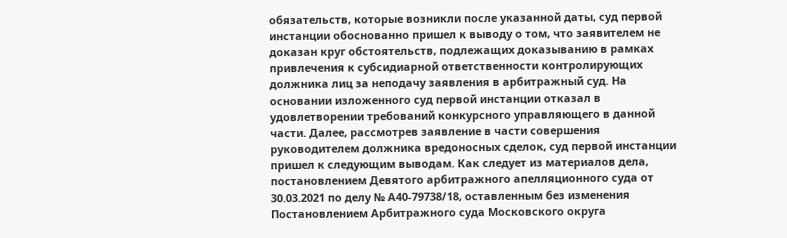обязательств, которые возникли после указанной даты, суд первой инстанции обоснованно пришел к выводу о том, что заявителем не доказан круг обстоятельств, подлежащих доказыванию в рамках привлечения к субсидиарной ответственности контролирующих должника лиц за неподачу заявления в арбитражный суд. На основании изложенного суд первой инстанции отказал в удовлетворении требований конкурсного управляющего в данной части. Далее, рассмотрев заявление в части совершения руководителем должника вредоносных сделок, суд первой инстанции пришел к следующим выводам. Как следует из материалов дела, постановлением Девятого арбитражного апелляционного суда от 30.03.2021 по делу № А40-79738/18, оставленным без изменения Постановлением Арбитражного суда Московского округа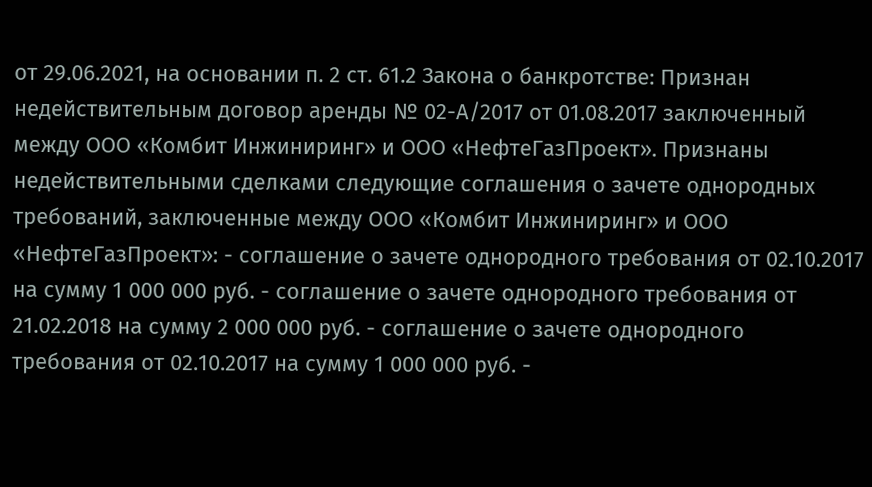от 29.06.2021, на основании п. 2 ст. 61.2 Закона о банкротстве: Признан недействительным договор аренды № 02-А/2017 от 01.08.2017 заключенный между ООО «Комбит Инжиниринг» и ООО «НефтеГазПроект». Признаны недействительными сделками следующие соглашения о зачете однородных требований, заключенные между ООО «Комбит Инжиниринг» и ООО «НефтеГазПроект»: - соглашение о зачете однородного требования от 02.10.2017 на сумму 1 000 000 руб. - соглашение о зачете однородного требования от 21.02.2018 на сумму 2 000 000 руб. - соглашение о зачете однородного требования от 02.10.2017 на сумму 1 000 000 руб. -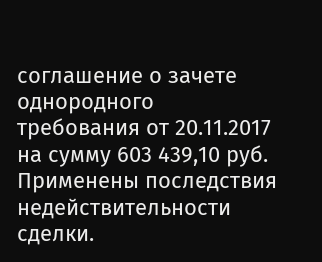соглашение о зачете однородного требования от 20.11.2017 на сумму 603 439,10 руб. Применены последствия недействительности сделки.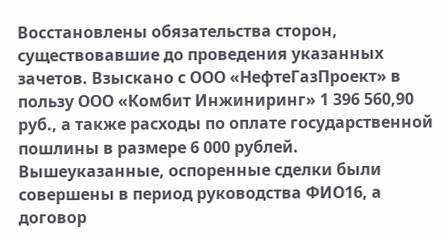Восстановлены обязательства сторон, существовавшие до проведения указанных зачетов. Взыскано с ООО «НефтеГазПроект» в пользу ООО «Комбит Инжиниринг» 1 396 560,90 руб., а также расходы по оплате государственной пошлины в размере 6 000 рублей. Вышеуказанные, оспоренные сделки были совершены в период руководства ФИО16, а договор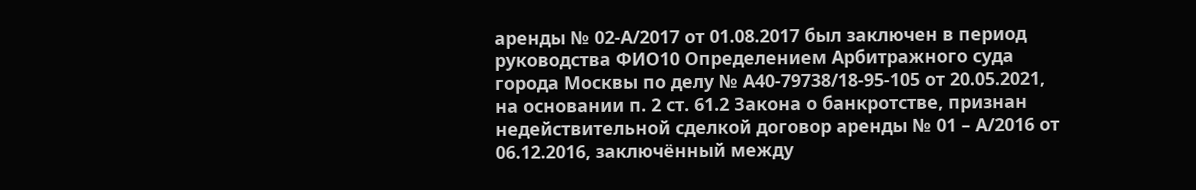аренды № 02-А/2017 от 01.08.2017 был заключен в период руководства ФИО10 Определением Арбитражного суда города Москвы по делу № А40-79738/18-95-105 от 20.05.2021, на основании п. 2 ст. 61.2 Закона о банкротстве, признан недействительной сделкой договор аренды № 01 – А/2016 от 06.12.2016, заключённый между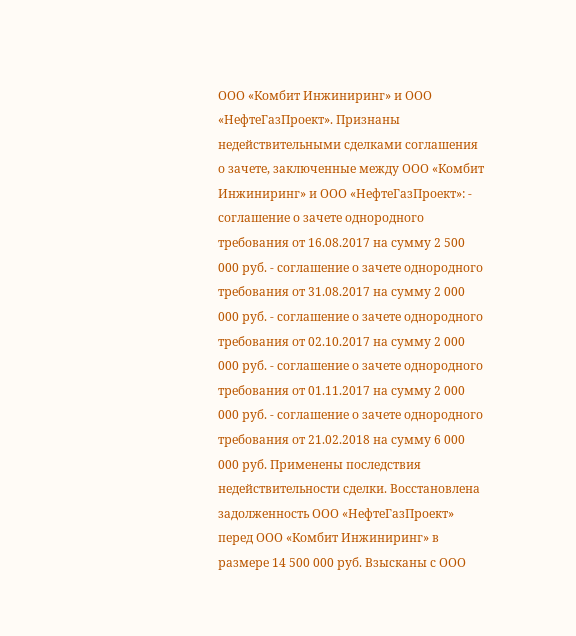ООО «Комбит Инжиниринг» и ООО «НефтеГазПроект». Признаны недействительными сделками соглашения о зачете, заключенные между ООО «Комбит Инжиниринг» и ООО «НефтеГазПроект»: - соглашение о зачете однородного требования от 16.08.2017 на сумму 2 500 000 руб. - соглашение о зачете однородного требования от 31.08.2017 на сумму 2 000 000 руб. - соглашение о зачете однородного требования от 02.10.2017 на сумму 2 000 000 руб. - соглашение о зачете однородного требования от 01.11.2017 на сумму 2 000 000 руб. - соглашение о зачете однородного требования от 21.02.2018 на сумму 6 000 000 руб. Применены последствия недействительности сделки. Восстановлена задолженность ООО «НефтеГазПроект» перед ООО «Комбит Инжиниринг» в размере 14 500 000 руб. Взысканы с ООО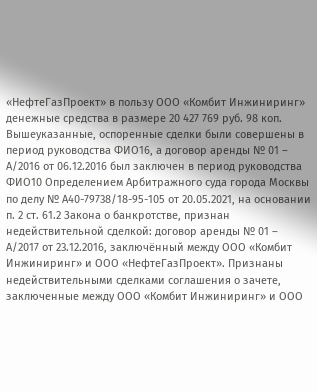«НефтеГазПроект» в пользу ООО «Комбит Инжиниринг» денежные средства в размере 20 427 769 руб. 98 коп. Вышеуказанные, оспоренные сделки были совершены в период руководства ФИО16, а договор аренды № 01 – А/2016 от 06.12.2016 был заключен в период руководства ФИО10 Определением Арбитражного суда города Москвы по делу № А40-79738/18-95-105 от 20.05.2021, на основании п. 2 ст. 61.2 Закона о банкротстве, признан недействительной сделкой: договор аренды № 01 – А/2017 от 23.12.2016, заключённый между ООО «Комбит Инжиниринг» и ООО «НефтеГазПроект». Признаны недействительными сделками соглашения о зачете, заключенные между ООО «Комбит Инжиниринг» и ООО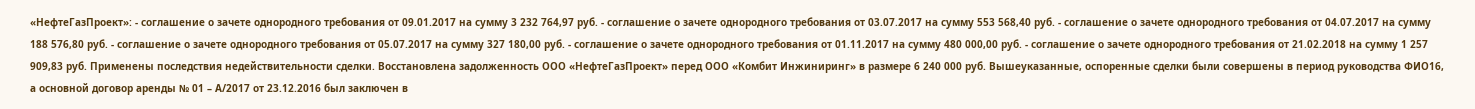«НефтеГазПроект»: - соглашение о зачете однородного требования от 09.01.2017 на сумму 3 232 764,97 руб. - соглашение о зачете однородного требования от 03.07.2017 на сумму 553 568,40 руб. - соглашение о зачете однородного требования от 04.07.2017 на сумму 188 576,80 руб. - соглашение о зачете однородного требования от 05.07.2017 на сумму 327 180,00 руб. - соглашение о зачете однородного требования от 01.11.2017 на сумму 480 000,00 руб. - соглашение о зачете однородного требования от 21.02.2018 на сумму 1 257 909,83 руб. Применены последствия недействительности сделки. Восстановлена задолженность ООО «НефтеГазПроект» перед ООО «Комбит Инжиниринг» в размере 6 240 000 руб. Вышеуказанные, оспоренные сделки были совершены в период руководства ФИО16, а основной договор аренды № 01 – А/2017 от 23.12.2016 был заключен в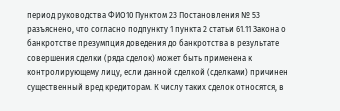период руководства ФИО10 Пунктом 23 Постановления № 53 разъяснено, что согласно подпункту 1 пункта 2 статьи 61.11 Закона о банкротстве презумпция доведения до банкротства в результате совершения сделки (ряда сделок) может быть применена к контролирующему лицу, если данной сделкой (сделками) причинен существенный вред кредиторам. К числу таких сделок относятся, в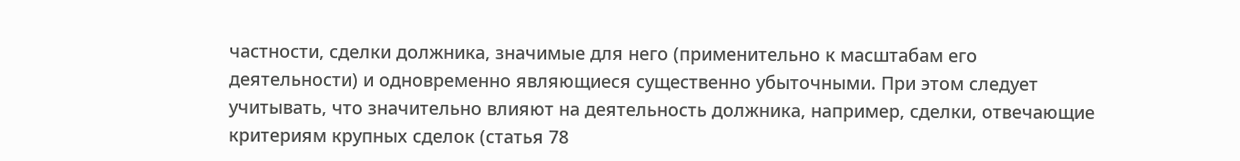частности, сделки должника, значимые для него (применительно к масштабам его деятельности) и одновременно являющиеся существенно убыточными. При этом следует учитывать, что значительно влияют на деятельность должника, например, сделки, отвечающие критериям крупных сделок (статья 78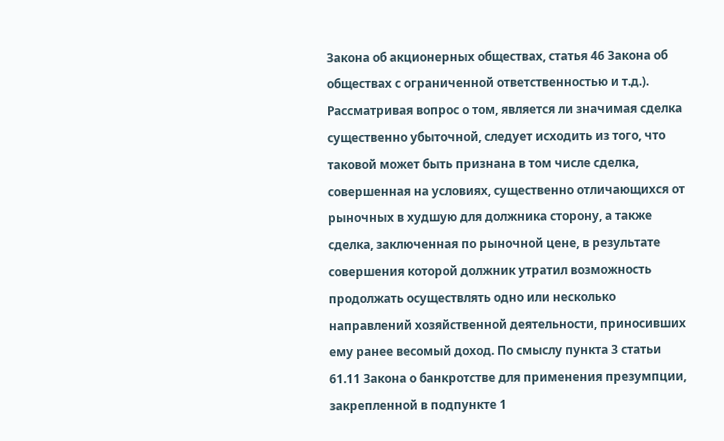Закона об акционерных обществах, статья 46 Закона об обществах с ограниченной ответственностью и т.д.). Рассматривая вопрос о том, является ли значимая сделка существенно убыточной, следует исходить из того, что таковой может быть признана в том числе сделка, совершенная на условиях, существенно отличающихся от рыночных в худшую для должника сторону, а также сделка, заключенная по рыночной цене, в результате совершения которой должник утратил возможность продолжать осуществлять одно или несколько направлений хозяйственной деятельности, приносивших ему ранее весомый доход. По смыслу пункта 3 статьи 61.11 Закона о банкротстве для применения презумпции, закрепленной в подпункте 1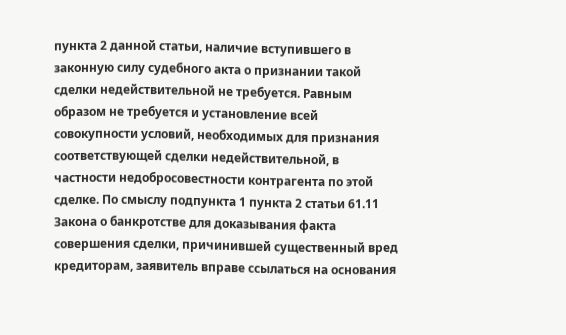пункта 2 данной статьи, наличие вступившего в законную силу судебного акта о признании такой сделки недействительной не требуется. Равным образом не требуется и установление всей совокупности условий, необходимых для признания соответствующей сделки недействительной, в частности недобросовестности контрагента по этой сделке. По смыслу подпункта 1 пункта 2 статьи 61.11 Закона о банкротстве для доказывания факта совершения сделки, причинившей существенный вред кредиторам, заявитель вправе ссылаться на основания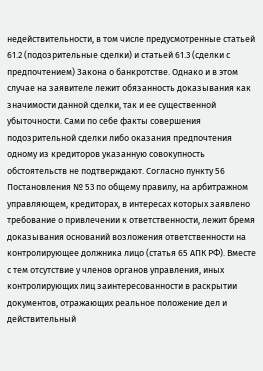недействительности, в том числе предусмотренные статьей 61.2 (подозрительные сделки) и статьей 61.3 (сделки с предпочтением) Закона о банкротстве. Однако и в этом случае на заявителе лежит обязанность доказывания как значимости данной сделки, так и ее существенной убыточности. Сами по себе факты совершения подозрительной сделки либо оказания предпочтения одному из кредиторов указанную совокупность обстоятельств не подтверждают. Согласно пункту 56 Постановления № 53 по общему правилу, на арбитражном управляющем, кредиторах, в интересах которых заявлено требование о привлечении к ответственности, лежит бремя доказывания оснований возложения ответственности на контролирующее должника лицо (статья 65 АПК РФ). Вместе с тем отсутствие у членов органов управления, иных контролирующих лиц заинтересованности в раскрытии документов, отражающих реальное положение дел и действительный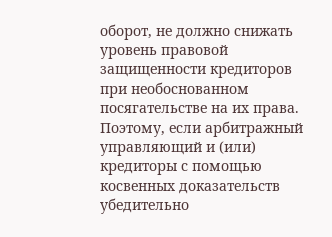оборот, не должно снижать уровень правовой защищенности кредиторов при необоснованном посягательстве на их права. Поэтому, если арбитражный управляющий и (или) кредиторы с помощью косвенных доказательств убедительно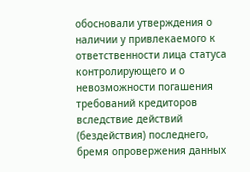обосновали утверждения о наличии у привлекаемого к ответственности лица статуса контролирующего и о невозможности погашения требований кредиторов вследствие действий (бездействия) последнего, бремя опровержения данных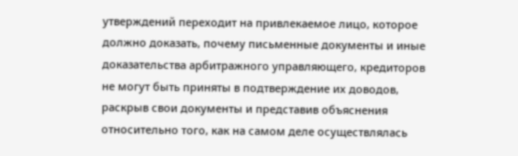утверждений переходит на привлекаемое лицо, которое должно доказать, почему письменные документы и иные доказательства арбитражного управляющего, кредиторов не могут быть приняты в подтверждение их доводов, раскрыв свои документы и представив объяснения относительно того, как на самом деле осуществлялась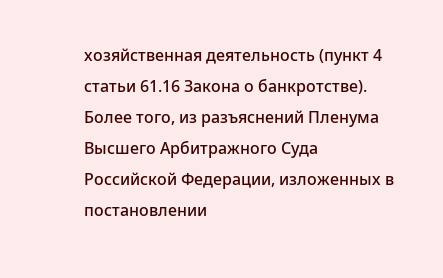хозяйственная деятельность (пункт 4 статьи 61.16 Закона о банкротстве). Более того, из разъяснений Пленума Высшего Арбитражного Суда Российской Федерации, изложенных в постановлении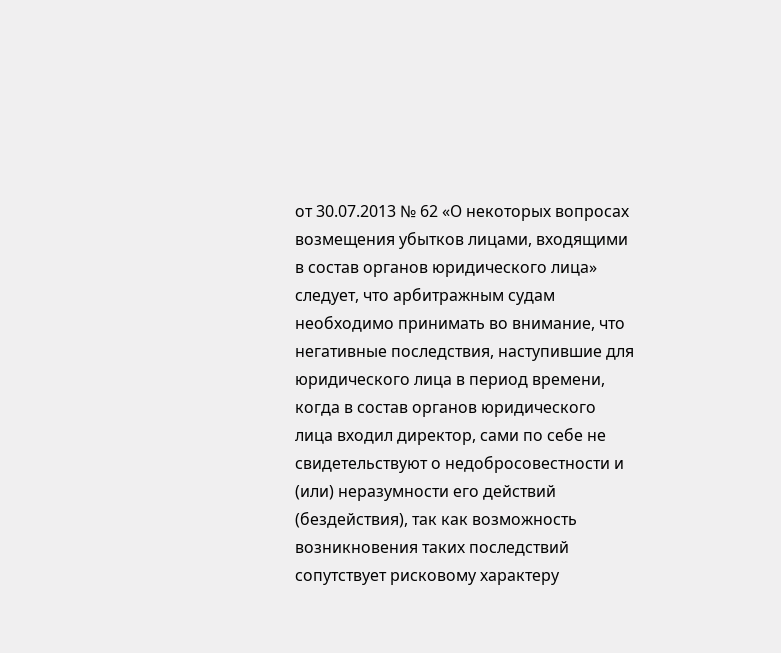от 30.07.2013 № 62 «О некоторых вопросах возмещения убытков лицами, входящими в состав органов юридического лица» следует, что арбитражным судам необходимо принимать во внимание, что негативные последствия, наступившие для юридического лица в период времени, когда в состав органов юридического лица входил директор, сами по себе не свидетельствуют о недобросовестности и (или) неразумности его действий (бездействия), так как возможность возникновения таких последствий сопутствует рисковому характеру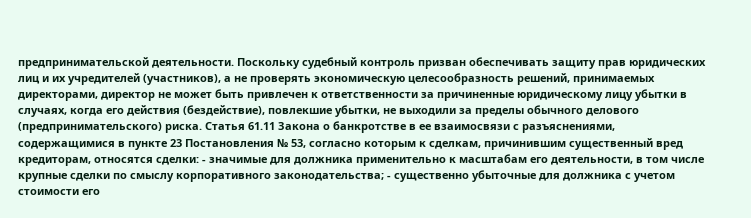предпринимательской деятельности. Поскольку судебный контроль призван обеспечивать защиту прав юридических лиц и их учредителей (участников), а не проверять экономическую целесообразность решений, принимаемых директорами, директор не может быть привлечен к ответственности за причиненные юридическому лицу убытки в случаях, когда его действия (бездействие), повлекшие убытки, не выходили за пределы обычного делового (предпринимательского) риска. Статья 61.11 Закона о банкротстве в ее взаимосвязи с разъяснениями, содержащимися в пункте 23 Постановления № 53, согласно которым к сделкам, причинившим существенный вред кредиторам, относятся сделки: - значимые для должника применительно к масштабам его деятельности, в том числе крупные сделки по смыслу корпоративного законодательства; - существенно убыточные для должника с учетом стоимости его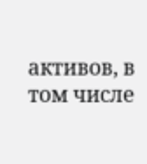активов, в том числе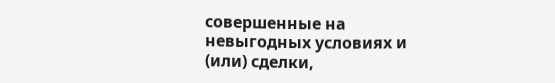совершенные на невыгодных условиях и (или) сделки,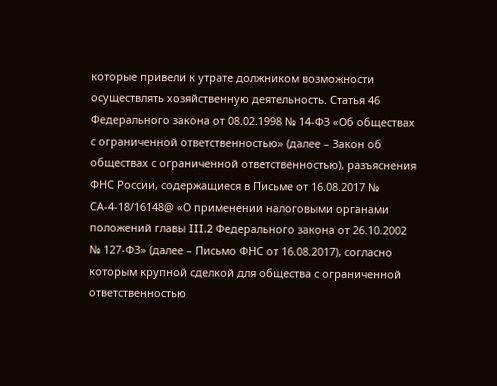которые привели к утрате должником возможности осуществлять хозяйственную деятельность. Статья 46 Федерального закона от 08.02.1998 № 14-ФЗ «Об обществах с ограниченной ответственностью» (далее – Закон об обществах с ограниченной ответственностью), разъяснения ФНС России, содержащиеся в Письме от 16.08.2017 № СА-4-18/16148@ «О применении налоговыми органами положений главы III.2 Федерального закона от 26.10.2002 № 127-ФЗ» (далее – Письмо ФНС от 16.08.2017), согласно которым крупной сделкой для общества с ограниченной ответственностью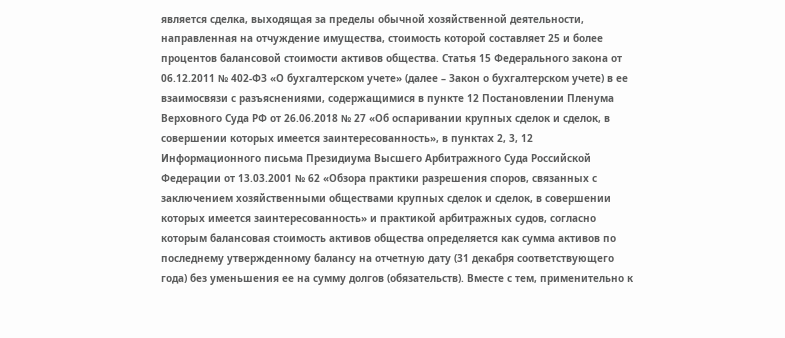является сделка, выходящая за пределы обычной хозяйственной деятельности, направленная на отчуждение имущества, стоимость которой составляет 25 и более процентов балансовой стоимости активов общества. Статья 15 Федерального закона от 06.12.2011 № 402-ФЗ «О бухгалтерском учете» (далее – Закон о бухгалтерском учете) в ее взаимосвязи с разъяснениями, содержащимися в пункте 12 Постановлении Пленума Верховного Суда РФ от 26.06.2018 № 27 «Об оспаривании крупных сделок и сделок, в совершении которых имеется заинтересованность», в пунктах 2, 3, 12 Информационного письма Президиума Высшего Арбитражного Суда Российской Федерации от 13.03.2001 № 62 «Обзора практики разрешения споров, связанных с заключением хозяйственными обществами крупных сделок и сделок, в совершении которых имеется заинтересованность» и практикой арбитражных судов, согласно которым балансовая стоимость активов общества определяется как сумма активов по последнему утвержденному балансу на отчетную дату (31 декабря соответствующего года) без уменьшения ее на сумму долгов (обязательств). Вместе с тем, применительно к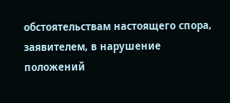обстоятельствам настоящего спора, заявителем, в нарушение положений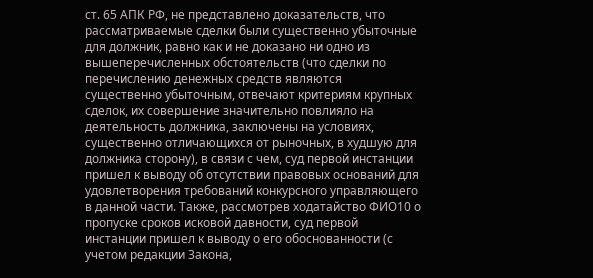ст. 65 АПК РФ, не представлено доказательств, что рассматриваемые сделки были существенно убыточные для должник, равно как и не доказано ни одно из вышеперечисленных обстоятельств (что сделки по перечислению денежных средств являются существенно убыточным, отвечают критериям крупных сделок, их совершение значительно повлияло на деятельность должника, заключены на условиях, существенно отличающихся от рыночных, в худшую для должника сторону), в связи с чем, суд первой инстанции пришел к выводу об отсутствии правовых оснований для удовлетворения требований конкурсного управляющего в данной части. Также, рассмотрев ходатайство ФИО10 о пропуске сроков исковой давности, суд первой инстанции пришел к выводу о его обоснованности (с учетом редакции Закона,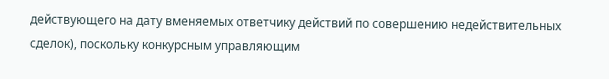действующего на дату вменяемых ответчику действий по совершению недействительных сделок), поскольку конкурсным управляющим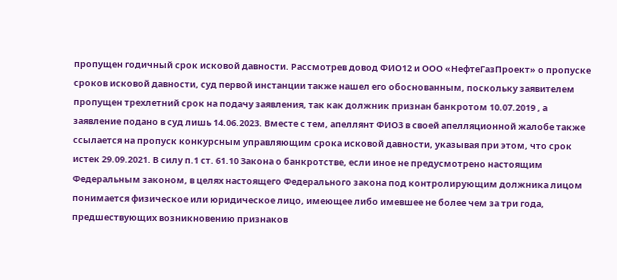пропущен годичный срок исковой давности. Рассмотрев довод ФИО12 и ООО «НефтеГазПроект» о пропуске сроков исковой давности, суд первой инстанции также нашел его обоснованным, поскольку заявителем пропущен трехлетний срок на подачу заявления, так как должник признан банкротом 10.07.2019 , а заявление подано в суд лишь 14.06.2023. Вместе с тем, апеллянт ФИО3 в своей апелляционной жалобе также ссылается на пропуск конкурсным управляющим срока исковой давности, указывая при этом, что срок истек 29.09.2021. В силу п.1 ст. 61.10 Закона о банкротстве, если иное не предусмотрено настоящим Федеральным законом, в целях настоящего Федерального закона под контролирующим должника лицом понимается физическое или юридическое лицо, имеющее либо имевшее не более чем за три года, предшествующих возникновению признаков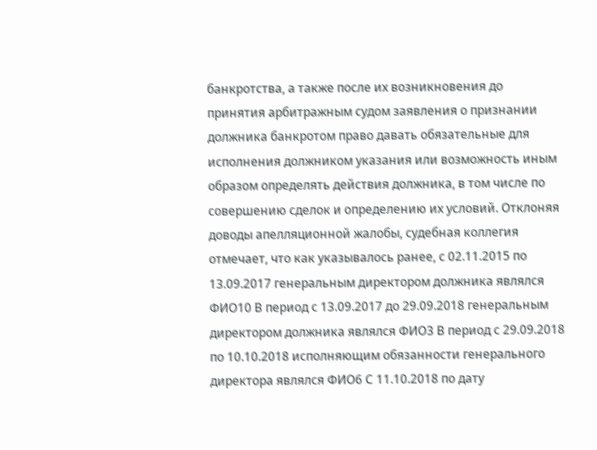банкротства, а также после их возникновения до принятия арбитражным судом заявления о признании должника банкротом право давать обязательные для исполнения должником указания или возможность иным образом определять действия должника, в том числе по совершению сделок и определению их условий. Отклоняя доводы апелляционной жалобы, судебная коллегия отмечает, что как указывалось ранее, с 02.11.2015 по 13.09.2017 генеральным директором должника являлся ФИО10 В период с 13.09.2017 до 29.09.2018 генеральным директором должника являлся ФИО3 В период с 29.09.2018 по 10.10.2018 исполняющим обязанности генерального директора являлся ФИО6 С 11.10.2018 по дату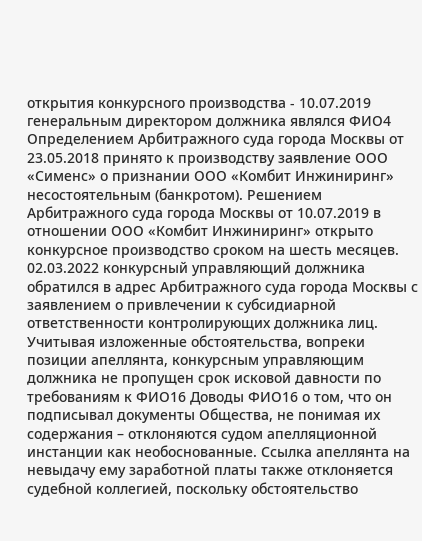открытия конкурсного производства - 10.07.2019 генеральным директором должника являлся ФИО4 Определением Арбитражного суда города Москвы от 23.05.2018 принято к производству заявление ООО «Сименс» о признании ООО «Комбит Инжиниринг» несостоятельным (банкротом). Решением Арбитражного суда города Москвы от 10.07.2019 в отношении ООО «Комбит Инжиниринг» открыто конкурсное производство сроком на шесть месяцев. 02.03.2022 конкурсный управляющий должника обратился в адрес Арбитражного суда города Москвы с заявлением о привлечении к субсидиарной ответственности контролирующих должника лиц. Учитывая изложенные обстоятельства, вопреки позиции апеллянта, конкурсным управляющим должника не пропущен срок исковой давности по требованиям к ФИО16 Доводы ФИО16 о том, что он подписывал документы Общества, не понимая их содержания – отклоняются судом апелляционной инстанции как необоснованные. Ссылка апеллянта на невыдачу ему заработной платы также отклоняется судебной коллегией, поскольку обстоятельство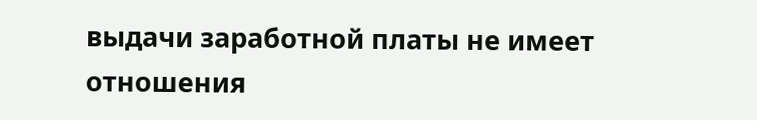выдачи заработной платы не имеет отношения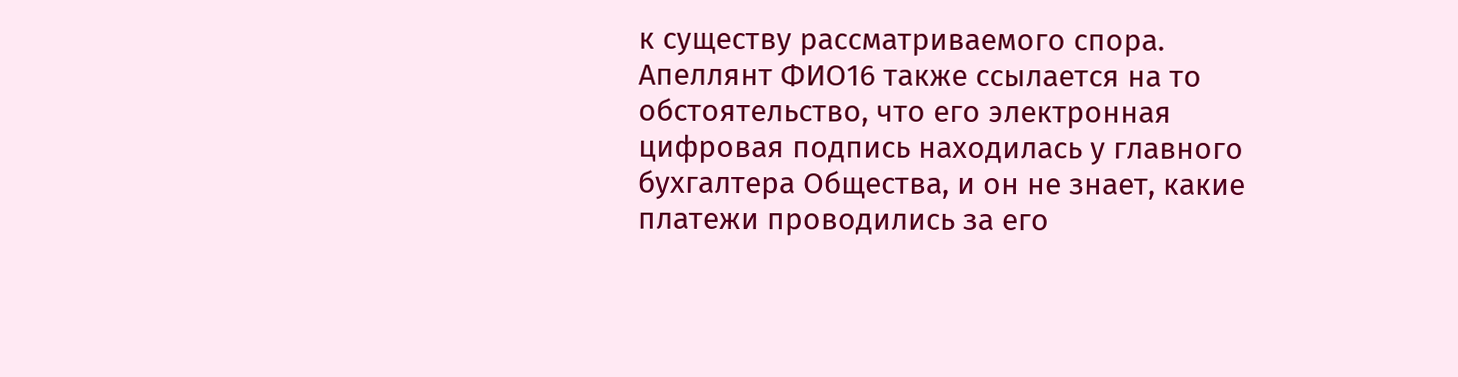к существу рассматриваемого спора. Апеллянт ФИО16 также ссылается на то обстоятельство, что его электронная цифровая подпись находилась у главного бухгалтера Общества, и он не знает, какие платежи проводились за его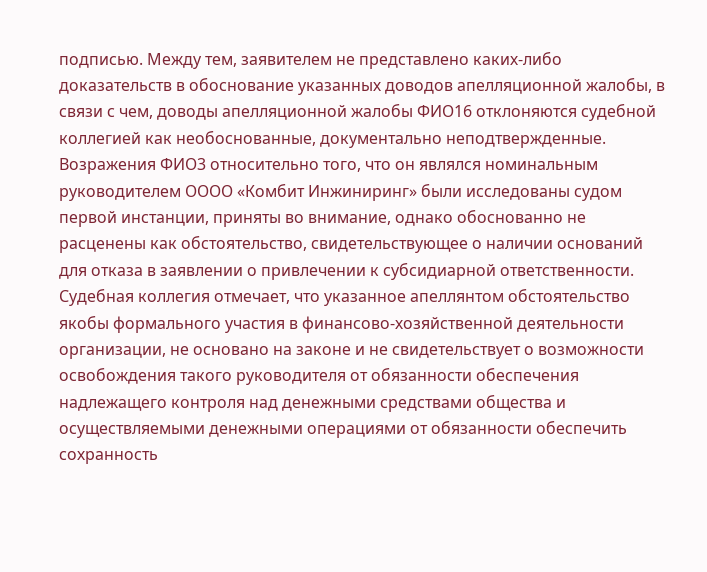подписью. Между тем, заявителем не представлено каких-либо доказательств в обоснование указанных доводов апелляционной жалобы, в связи с чем, доводы апелляционной жалобы ФИО16 отклоняются судебной коллегией как необоснованные, документально неподтвержденные. Возражения ФИО3 относительно того, что он являлся номинальным руководителем ОООО «Комбит Инжиниринг» были исследованы судом первой инстанции, приняты во внимание, однако обоснованно не расценены как обстоятельство, свидетельствующее о наличии оснований для отказа в заявлении о привлечении к субсидиарной ответственности. Судебная коллегия отмечает, что указанное апеллянтом обстоятельство якобы формального участия в финансово-хозяйственной деятельности организации, не основано на законе и не свидетельствует о возможности освобождения такого руководителя от обязанности обеспечения надлежащего контроля над денежными средствами общества и осуществляемыми денежными операциями от обязанности обеспечить сохранность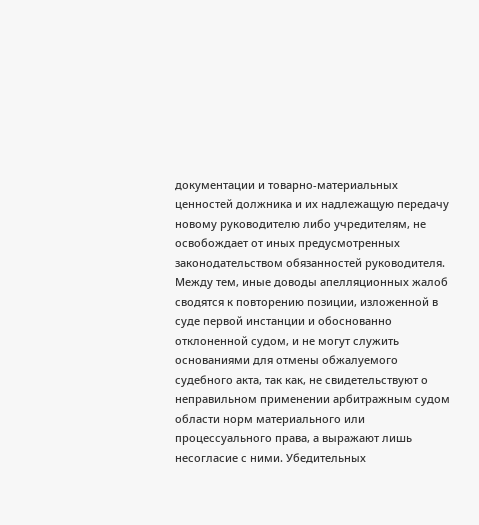документации и товарно-материальных ценностей должника и их надлежащую передачу новому руководителю либо учредителям, не освобождает от иных предусмотренных законодательством обязанностей руководителя. Между тем, иные доводы апелляционных жалоб сводятся к повторению позиции, изложенной в суде первой инстанции и обоснованно отклоненной судом, и не могут служить основаниями для отмены обжалуемого судебного акта, так как, не свидетельствуют о неправильном применении арбитражным судом области норм материального или процессуального права, а выражают лишь несогласие с ними. Убедительных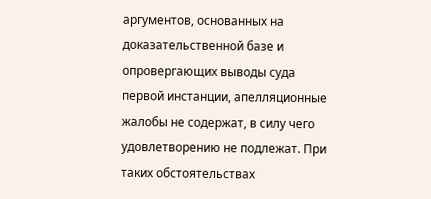аргументов, основанных на доказательственной базе и опровергающих выводы суда первой инстанции, апелляционные жалобы не содержат, в силу чего удовлетворению не подлежат. При таких обстоятельствах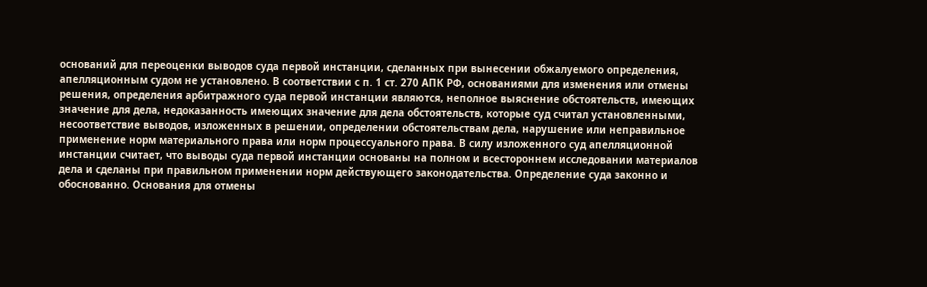оснований для переоценки выводов суда первой инстанции, сделанных при вынесении обжалуемого определения, апелляционным судом не установлено. В соответствии с п. 1 ст. 270 АПК РФ, основаниями для изменения или отмены решения, определения арбитражного суда первой инстанции являются, неполное выяснение обстоятельств, имеющих значение для дела, недоказанность имеющих значение для дела обстоятельств, которые суд считал установленными, несоответствие выводов, изложенных в решении, определении обстоятельствам дела, нарушение или неправильное применение норм материального права или норм процессуального права. В силу изложенного суд апелляционной инстанции считает, что выводы суда первой инстанции основаны на полном и всестороннем исследовании материалов дела и сделаны при правильном применении норм действующего законодательства. Определение суда законно и обоснованно. Основания для отмены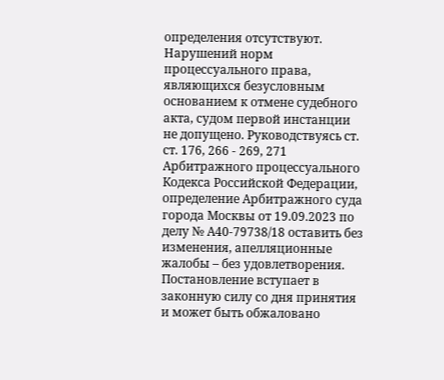определения отсутствуют. Нарушений норм процессуального права, являющихся безусловным основанием к отмене судебного акта, судом первой инстанции не допущено. Руководствуясь ст. ст. 176, 266 - 269, 271 Арбитражного процессуального Кодекса Российской Федерации, определение Арбитражного суда города Москвы от 19.09.2023 по делу № А40-79738/18 оставить без изменения, апелляционные жалобы – без удовлетворения. Постановление вступает в законную силу со дня принятия и может быть обжаловано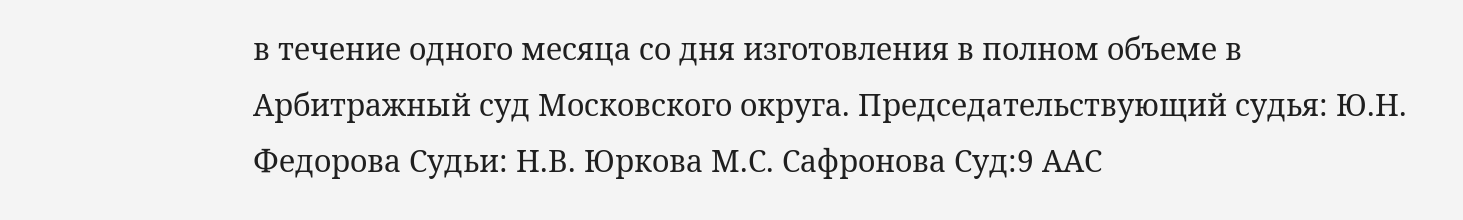в течение одного месяца со дня изготовления в полном объеме в Арбитражный суд Московского округа. Председательствующий судья: Ю.Н. Федорова Судьи: Н.В. Юркова М.С. Сафронова Суд:9 ААС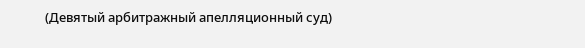(Девятый арбитражный апелляционный суд)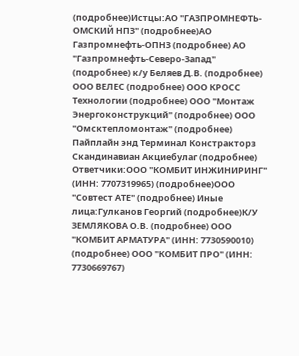(подробнее)Истцы:АО "ГАЗПРОМНЕФТЬ-ОМСКИЙ НПЗ" (подробнее)АО Газпромнефть-ОПНЗ (подробнее) АО "Газпромнефть-Северо-Запад" (подробнее) к/у Беляев Д.В. (подробнее) ООО ВЕЛЕС (подробнее) ООО КРОСС Технологии (подробнее) ООО "Монтаж Энергоконструкций" (подробнее) ООО "Омсктепломонтаж" (подробнее) Пайплайн энд Терминал Констракторз Скандинавиан Акциебулаг (подробнее) Ответчики:ООО "КОМБИТ ИНЖИНИРИНГ" (ИНН: 7707319965) (подробнее)ООО "Совтест АТЕ" (подробнее) Иные лица:Гулканов Георгий (подробнее)К/У ЗЕМЛЯКОВА О.В. (подробнее) ООО "КОМБИТ АРМАТУРА" (ИНН: 7730590010) (подробнее) ООО "КОМБИТ ПРО" (ИНН: 7730669767)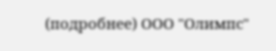(подробнее) ООО "Олимпс"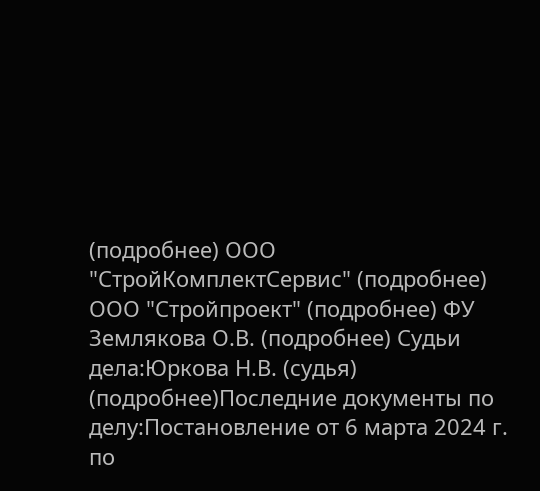(подробнее) ООО "СтройКомплектСервис" (подробнее) ООО "Стройпроект" (подробнее) ФУ Землякова О.В. (подробнее) Судьи дела:Юркова Н.В. (судья) (подробнее)Последние документы по делу:Постановление от 6 марта 2024 г. по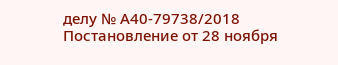делу № А40-79738/2018 Постановление от 28 ноября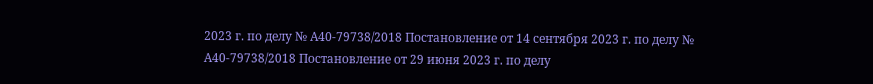2023 г. по делу № А40-79738/2018 Постановление от 14 сентября 2023 г. по делу № А40-79738/2018 Постановление от 29 июня 2023 г. по делу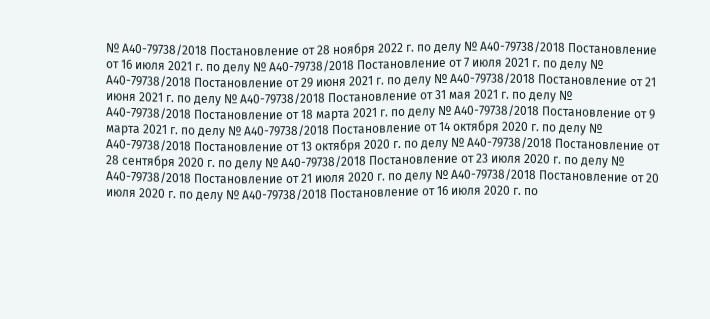№ А40-79738/2018 Постановление от 28 ноября 2022 г. по делу № А40-79738/2018 Постановление от 16 июля 2021 г. по делу № А40-79738/2018 Постановление от 7 июля 2021 г. по делу № А40-79738/2018 Постановление от 29 июня 2021 г. по делу № А40-79738/2018 Постановление от 21 июня 2021 г. по делу № А40-79738/2018 Постановление от 31 мая 2021 г. по делу № А40-79738/2018 Постановление от 18 марта 2021 г. по делу № А40-79738/2018 Постановление от 9 марта 2021 г. по делу № А40-79738/2018 Постановление от 14 октября 2020 г. по делу № А40-79738/2018 Постановление от 13 октября 2020 г. по делу № А40-79738/2018 Постановление от 28 сентября 2020 г. по делу № А40-79738/2018 Постановление от 23 июля 2020 г. по делу № А40-79738/2018 Постановление от 21 июля 2020 г. по делу № А40-79738/2018 Постановление от 20 июля 2020 г. по делу № А40-79738/2018 Постановление от 16 июля 2020 г. по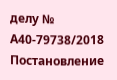делу № А40-79738/2018 Постановление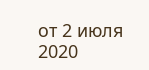от 2 июля 2020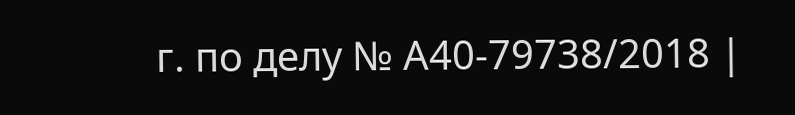г. по делу № А40-79738/2018 |